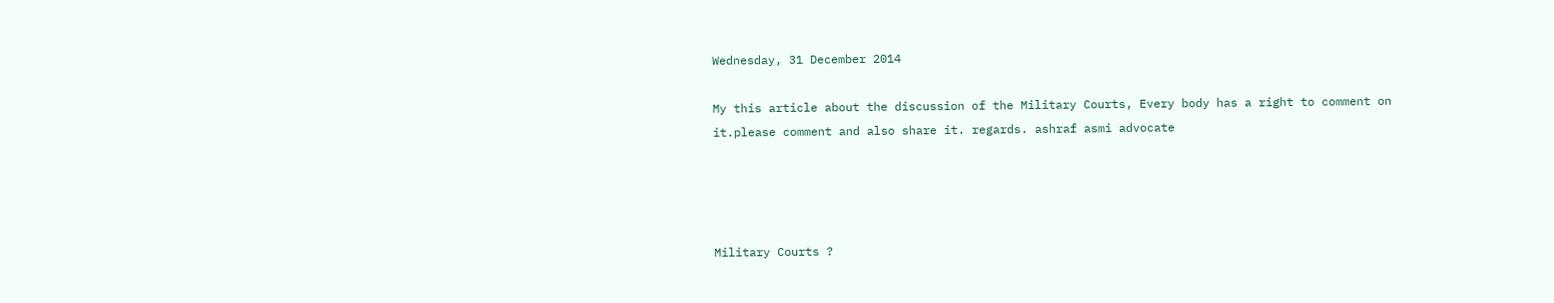Wednesday, 31 December 2014

My this article about the discussion of the Military Courts, Every body has a right to comment on it.please comment and also share it. regards. ashraf asmi advocate




Military Courts ?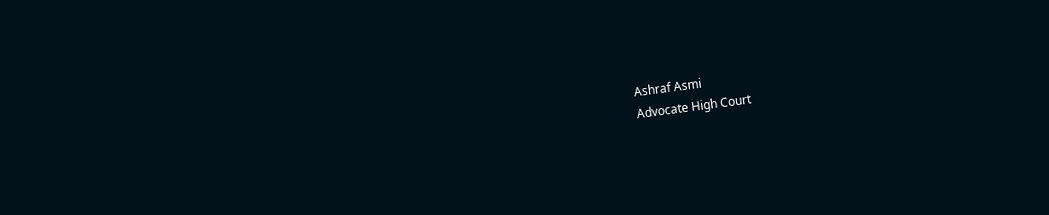Ashraf Asmi
Advocate High Court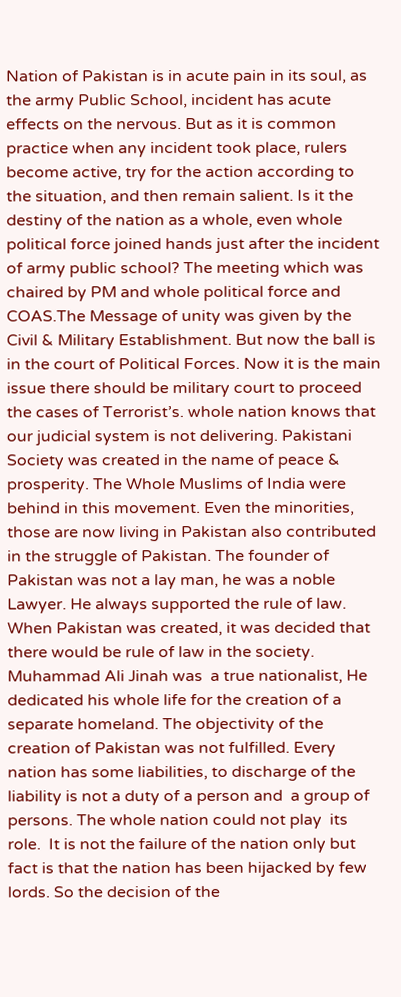Nation of Pakistan is in acute pain in its soul, as the army Public School, incident has acute effects on the nervous. But as it is common practice when any incident took place, rulers become active, try for the action according to the situation, and then remain salient. Is it the destiny of the nation as a whole, even whole political force joined hands just after the incident of army public school? The meeting which was chaired by PM and whole political force and COAS.The Message of unity was given by the Civil & Military Establishment. But now the ball is in the court of Political Forces. Now it is the main issue there should be military court to proceed the cases of Terrorist’s. whole nation knows that our judicial system is not delivering. Pakistani Society was created in the name of peace & prosperity. The Whole Muslims of India were behind in this movement. Even the minorities, those are now living in Pakistan also contributed in the struggle of Pakistan. The founder of Pakistan was not a lay man, he was a noble Lawyer. He always supported the rule of law. When Pakistan was created, it was decided that there would be rule of law in the society. Muhammad Ali Jinah was  a true nationalist, He dedicated his whole life for the creation of a separate homeland. The objectivity of the creation of Pakistan was not fulfilled. Every nation has some liabilities, to discharge of the liability is not a duty of a person and  a group of  persons. The whole nation could not play  its role.  It is not the failure of the nation only but fact is that the nation has been hijacked by few lords. So the decision of the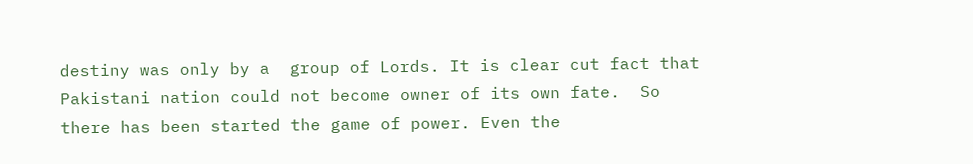destiny was only by a  group of Lords. It is clear cut fact that Pakistani nation could not become owner of its own fate.  So there has been started the game of power. Even the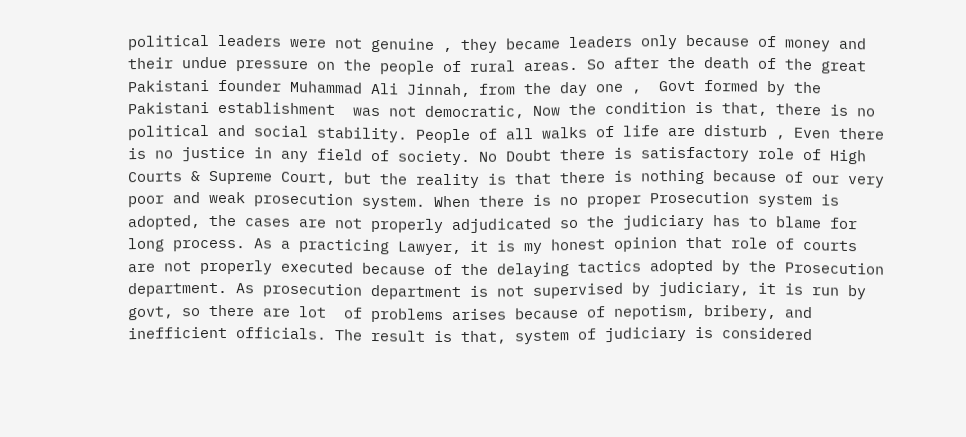political leaders were not genuine , they became leaders only because of money and their undue pressure on the people of rural areas. So after the death of the great Pakistani founder Muhammad Ali Jinnah, from the day one ,  Govt formed by the Pakistani establishment  was not democratic, Now the condition is that, there is no political and social stability. People of all walks of life are disturb , Even there is no justice in any field of society. No Doubt there is satisfactory role of High Courts & Supreme Court, but the reality is that there is nothing because of our very poor and weak prosecution system. When there is no proper Prosecution system is adopted, the cases are not properly adjudicated so the judiciary has to blame for long process. As a practicing Lawyer, it is my honest opinion that role of courts are not properly executed because of the delaying tactics adopted by the Prosecution department. As prosecution department is not supervised by judiciary, it is run by govt, so there are lot  of problems arises because of nepotism, bribery, and inefficient officials. The result is that, system of judiciary is considered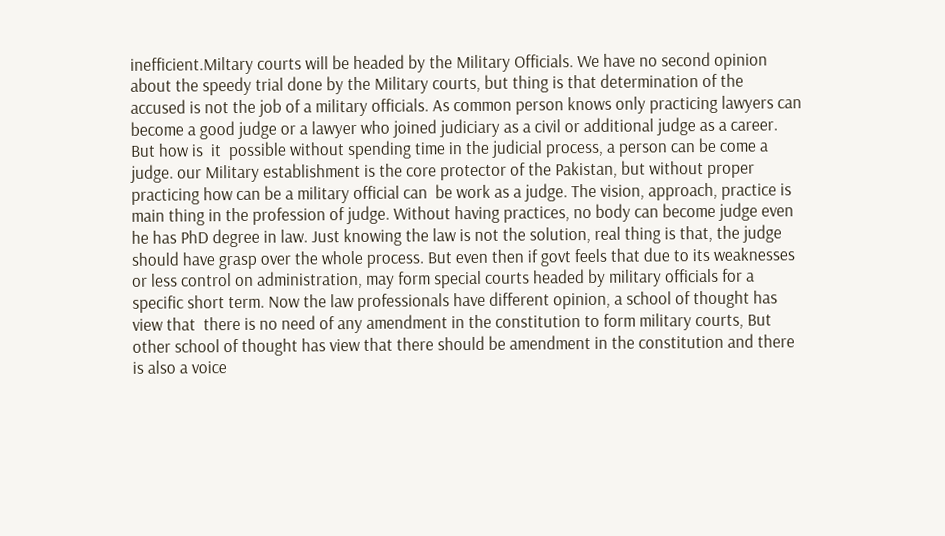inefficient.Miltary courts will be headed by the Military Officials. We have no second opinion about the speedy trial done by the Military courts, but thing is that determination of the accused is not the job of a military officials. As common person knows only practicing lawyers can become a good judge or a lawyer who joined judiciary as a civil or additional judge as a career. But how is  it  possible without spending time in the judicial process, a person can be come a judge. our Military establishment is the core protector of the Pakistan, but without proper practicing how can be a military official can  be work as a judge. The vision, approach, practice is main thing in the profession of judge. Without having practices, no body can become judge even he has PhD degree in law. Just knowing the law is not the solution, real thing is that, the judge should have grasp over the whole process. But even then if govt feels that due to its weaknesses or less control on administration, may form special courts headed by military officials for a specific short term. Now the law professionals have different opinion, a school of thought has view that  there is no need of any amendment in the constitution to form military courts, But other school of thought has view that there should be amendment in the constitution and there is also a voice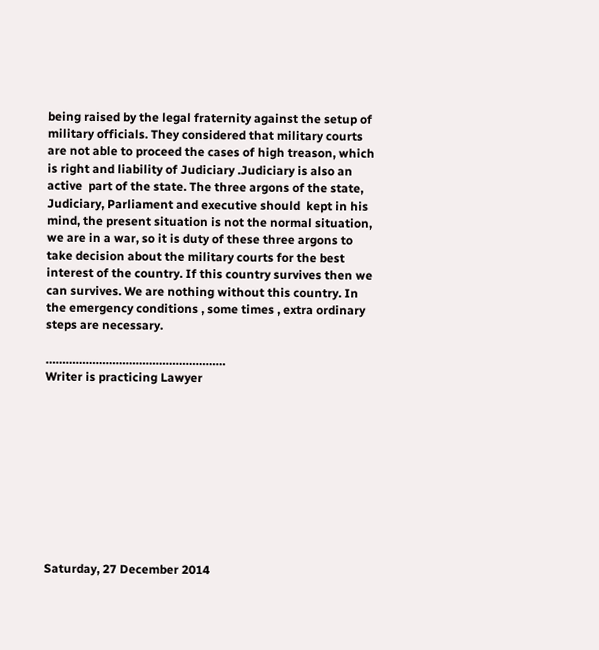being raised by the legal fraternity against the setup of military officials. They considered that military courts are not able to proceed the cases of high treason, which is right and liability of Judiciary .Judiciary is also an active  part of the state. The three argons of the state, Judiciary, Parliament and executive should  kept in his mind, the present situation is not the normal situation, we are in a war, so it is duty of these three argons to take decision about the military courts for the best interest of the country. If this country survives then we can survives. We are nothing without this country. In the emergency conditions , some times , extra ordinary steps are necessary.

………………………………………………
Writer is practicing Lawyer










Saturday, 27 December 2014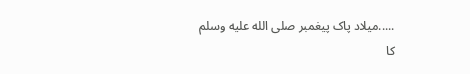.....میلاد پاک پیغمبر صلى الله عليه وسلم کا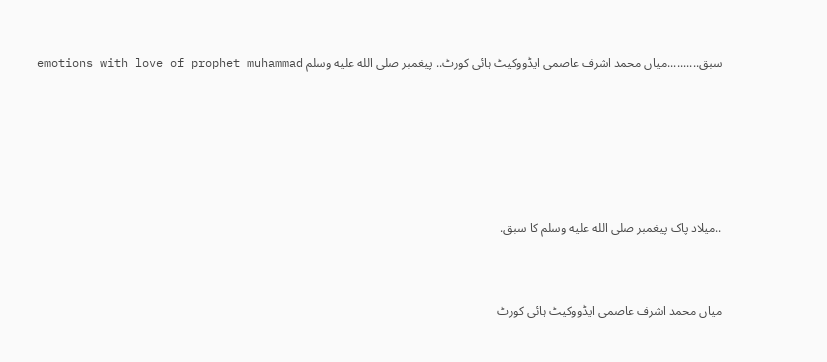سبق..........میاں محمد اشرف عاصمی ایڈووکیٹ ہائی کورٹ.. پیغمبر صلى الله عليه وسلم emotions with love of prophet muhammad





..میلاد پاک پیغمبر صلى الله عليه وسلم کا سبق.


میاں محمد اشرف عاصمی ایڈووکیٹ ہائی کورٹ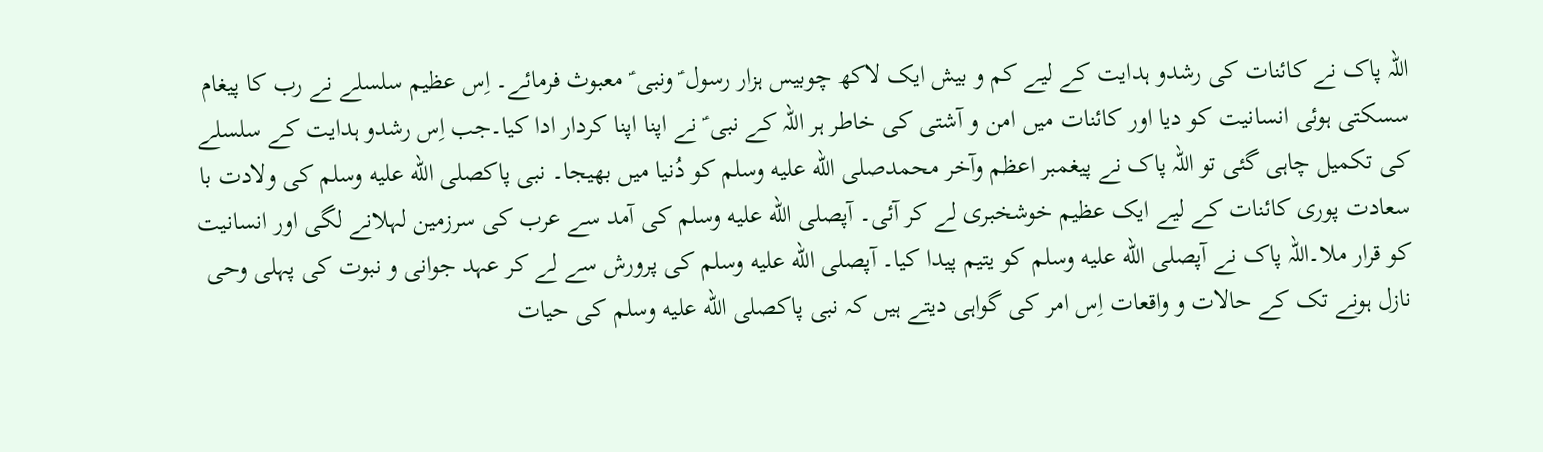اللہ پاک نے کائنات کی رشدو ہدایت کے لیے کم و بیش ایک لاکھ چوبیس ہزار رسول ؑ ونبی ؑ معبوث فرمائے۔ اِس عظیم سلسلے نے رب کا پیغام سسکتی ہوئی انسانیت کو دیا اور کائنات میں امن و آشتی کی خاطر ہر اللہ کے نبی ؑ نے اپنا اپنا کردار ادا کیا۔جب اِس رشدو ہدایت کے سلسلے کی تکمیل چاہی گئی تو اللہ پاک نے پیغمبر اعظم وآخر محمدصلى الله عليه وسلم کو دُنیا میں بھیجا۔ نبی پاکصلى الله عليه وسلم کی ولادت با سعادت پوری کائنات کے لیے ایک عظیم خوشخبری لے کر آئی۔ آپصلى الله عليه وسلم کی آمد سے عرب کی سرزمین لہلانے لگی اور انسانیت کو قرار ملا۔اللہ پاک نے آپصلى الله عليه وسلم کو یتیم پیدا کیا۔ آپصلى الله عليه وسلم کی پرورش سے لے کر عہد جوانی و نبوت کی پہلی وحی نازل ہونے تک کے حالات و واقعات اِس امر کی گواہی دیتے ہیں کہ نبی پاکصلى الله عليه وسلم کی حیات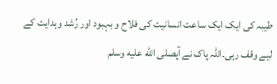طیبہ کی ایک ایک ساعت انسانیت کی فلاح و بہبود اور رُشد وہدایت کے لیے وقف رہی۔اللہ پاک نے آپصلى الله عليه وسلم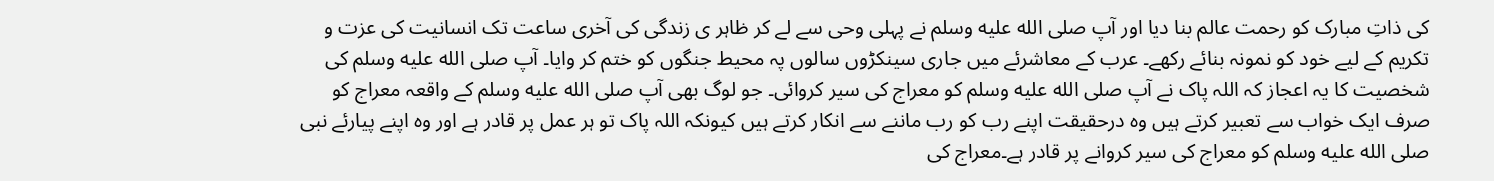کی ذاتِ مبارک کو رحمت عالم بنا دیا اور آپ صلى الله عليه وسلم نے پہلی وحی سے لے کر ظاہر ی زندگی کی آخری ساعت تک انسانیت کی عزت و تکریم کے لیے خود کو نمونہ بنائے رکھے۔ عرب کے معاشرئے میں جاری سینکڑوں سالوں پہ محیط جنگوں کو ختم کر وایا۔ آپ صلى الله عليه وسلم کی شخصیت کا یہ اعجاز کہ اللہ پاک نے آپ صلى الله عليه وسلم کو معراج کی سیر کروائی۔ جو لوگ بھی آپ صلى الله عليه وسلم کے واقعہ معراج کو صرف ایک خواب سے تعبیر کرتے ہیں وہ درحقیقت اپنے رب کو رب ماننے سے انکار کرتے ہیں کیونکہ اللہ پاک تو ہر عمل پر قادر ہے اور وہ اپنے پیارئے نبی صلى الله عليه وسلم کو معراج کی سیر کروانے پر قادر ہے۔معراج کی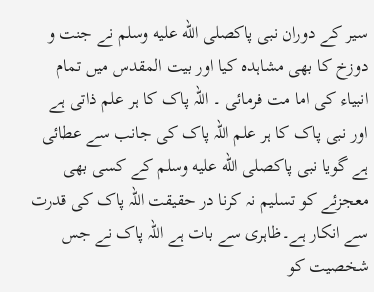سیر کے دوران نبی پاکصلى الله عليه وسلم نے جنت و دوزخ کا بھی مشاہدہ کیا اور بیت المقدس میں تمام انبیاء کی اما مت فرمائی ۔ اللہ پاک کا ہر علم ذاتی ہے اور نبی پاک کا ہر علم اللہ پاک کی جانب سے عطائی ہے گویا نبی پاکصلى الله عليه وسلم کے کسی بھی معجزئے کو تسلیم نہ کرنا در حقیقت اللہ پاک کی قدرت سے انکار ہے۔ظاہری سے بات ہے اللہ پاک نے جس شخصیت کو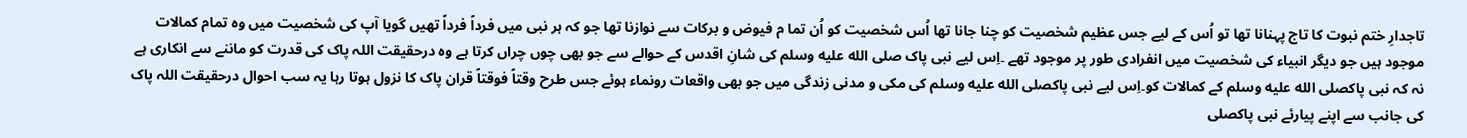تاجدارِ ختم نبوت کا تاج پہنانا تھا تو اُس کے لیے جس عظیم شخصیت کو چنا جانا تھا اُس شخصیت کو اُن تما م فیوض و برکات سے نوازنا تھا جو کہ ہر نبی میں فرداً فرداً تھیں گویا آپ کی شخصیت میں وہ تمام کمالات موجود ہیں جو دیگر انبیاء کی شخصیت میں انفرادی طور پر موجود تھے ۔اِس لیے نبی پاک صلى الله عليه وسلم کی شانِ اقدس کے حوالے سے جو بھی چوں چراں کرتا ہے وہ درحقیقت اللہ پاک کی قدرت کو ماننے سے انکاری ہے نہ کہ نبی پاکصلى الله عليه وسلم کے کمالات کو۔اِس لیے نبی پاکصلى الله عليه وسلم کی مکی و مدنی زندگی میں جو بھی واقعات رونماء ہوئے جس طرح وقتاً فوقتاً قران پاک کا نزول ہوتا رہا یہ سب احوال درحقیقت اللہ پاک کی جانب سے اپنے پیارئے نبی پاکصلى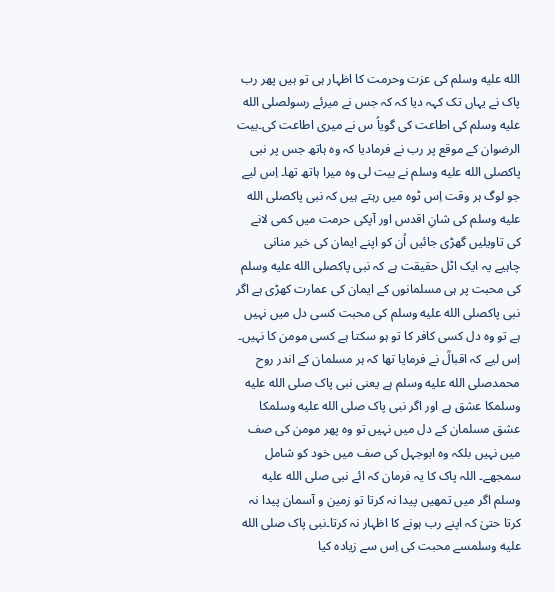الله عليه وسلم کی عزت وحرمت کا اظہار ہی تو ہیں پھر رب پاک نے یہاں تک کہہ دیا کہ کہ جس نے میرئے رسولصلى الله عليه وسلم کی اطاعت کی گویاُ س نے میری اطاعت کی۔بیت الرضوان کے موقع پر رب نے فرمادیا کہ وہ ہاتھ جس پر نبی پاکصلى الله عليه وسلم نے بیت لی وہ میرا ہاتھ تھا۔ اِس لیے جو لوگ ہر وقت اِس ٹوہ میں رہتے ہیں کہ نبی پاکصلى الله عليه وسلم کی شانِ اقدس اور آپکی حرمت میں کمی لانے کی تاویلیں گھڑی جائیں اُن کو اپنے ایمان کی خیر منانی چاہیے یہ ایک اٹل حقیقت ہے کہ نبی پاکصلى الله عليه وسلم کی محبت پر ہی مسلمانوں کے ایمان کی عمارت کھڑی ہے اگر نبی پاکصلى الله عليه وسلم کی محبت کسی دل میں نہیں ہے تو وہ دل کسی کافر کا تو ہو سکتا ہے کسی مومن کا نہیں۔ اِس لیے کہ اقبالؒ نے فرمایا تھا کہ ہر مسلمان کے اندر روح محمدصلى الله عليه وسلم ہے یعنی نبی پاک صلى الله عليه وسلمکا عشق ہے اور اگر نبی پاک صلى الله عليه وسلمکا عشق مسلمان کے دل میں نہیں تو وہ پھر مومن کی صف میں نہیں بلکہ وہ ابوجہل کی صف میں خود کو شامل سمجھے۔ اللہ پاک کا یہ فرمان کہ ائے نبی صلى الله عليه وسلم اگر میں تمھیں پیدا نہ کرتا تو زمین و آسمان پیدا نہ کرتا حتیٰ کہ اپنے رب ہونے کا اظہار نہ کرتا۔نبی پاک صلى الله عليه وسلمسے محبت کی اِس سے زیادہ کیا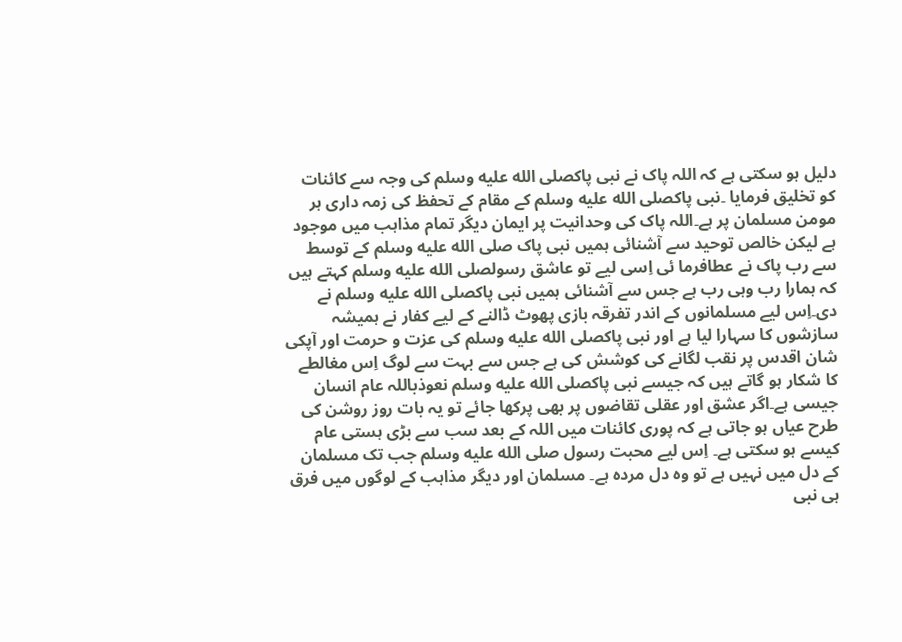دلیل ہو سکتی ہے کہ اللہ پاک نے نبی پاکصلى الله عليه وسلم کی وجہ سے کائنات کو تخلیق فرمایا ۔نبی پاکصلى الله عليه وسلم کے مقام کے تحفظ کی زمہ داری ہر مومن مسلمان پر ہے۔اللہ پاک کی وحدانیت پر ایمان دیگر تمام مذاہب میں موجود ہے لیکن خالص توحید سے آشنائی ہمیں نبی پاک صلى الله عليه وسلم کے توسط سے رب پاک نے عطافرما ئی اِسی لیے تو عاشق رسولصلى الله عليه وسلم کہتے ہیں کہ ہمارا رب وہی رب ہے جس سے آشنائی ہمیں نبی پاکصلى الله عليه وسلم نے دی۔اِس لیے مسلمانوں کے اندر تفرقہ بازی پھوٹ ڈالنے کے لیے کفار نے ہمیشہ سازشوں کا سہارا لیا ہے اور نبی پاکصلى الله عليه وسلم کی عزت و حرمت اور آپکی شان اقدس پر نقب لگانے کی کوشش کی ہے جس سے بہت سے لوگ اِس مغالطے کا شکار ہو گاتے ہیں کہ جیسے نبی پاکصلى الله عليه وسلم نعوذباللہ عام انسان جیسی ہے۔اگر عشق اور عقلی تقاضوں پر بھی پرکھا جائے تو یہ بات روز روشن کی طرح عیاں ہو جاتی ہے کہ پوری کائنات میں اللہ کے بعد سب سے بڑی ہستی عام کیسے ہو سکتی ہے۔ اِس لیے محبت رسول صلى الله عليه وسلم جب تک مسلمان کے دل میں نہیں ہے تو وہ دل مردہ ہے۔ مسلمان اور دیگر مذاہب کے لوگوں میں فرق ہی نبی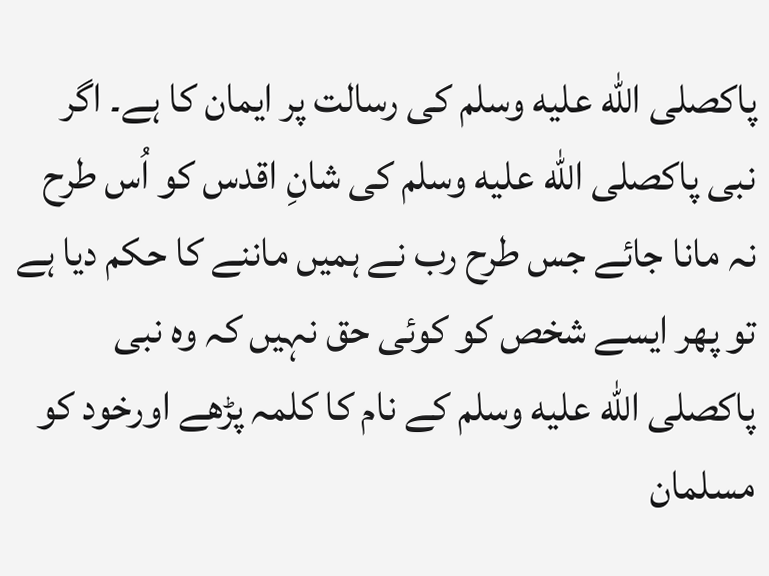پاکصلى الله عليه وسلم کی رسالت پر ایمان کا ہے۔ اگر نبی پاکصلى الله عليه وسلم کی شانِ اقدس کو اُس طرح نہ مانا جائے جس طرح رب نے ہمیں ماننے کا حکم دیا ہے تو پھر ایسے شخص کو کوئی حق نہیں کہ وہ نبی پاکصلى الله عليه وسلم کے نام کا کلمہ پڑھے اورخود کو مسلمان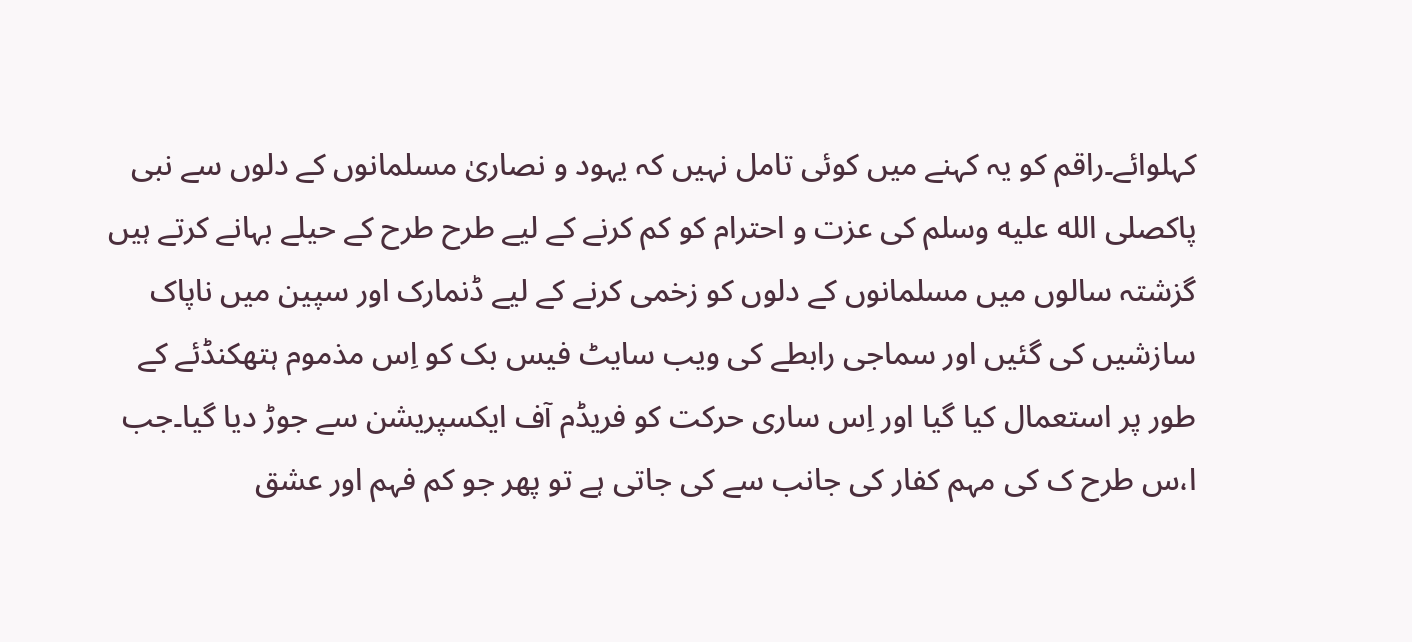کہلوائے۔راقم کو یہ کہنے میں کوئی تامل نہیں کہ یہود و نصاریٰ مسلمانوں کے دلوں سے نبی پاکصلى الله عليه وسلم کی عزت و احترام کو کم کرنے کے لیے طرح طرح کے حیلے بہانے کرتے ہیں گزشتہ سالوں میں مسلمانوں کے دلوں کو زخمی کرنے کے لیے ڈنمارک اور سپین میں ناپاک سازشیں کی گئیں اور سماجی رابطے کی ویب سایٹ فیس بک کو اِس مذموم ہتھکنڈئے کے طور پر استعمال کیا گیا اور اِس ساری حرکت کو فریڈم آف ایکسپریشن سے جوڑ دیا گیا۔جب ا،س طرح ک کی مہم کفار کی جانب سے کی جاتی ہے تو پھر جو کم فہم اور عشق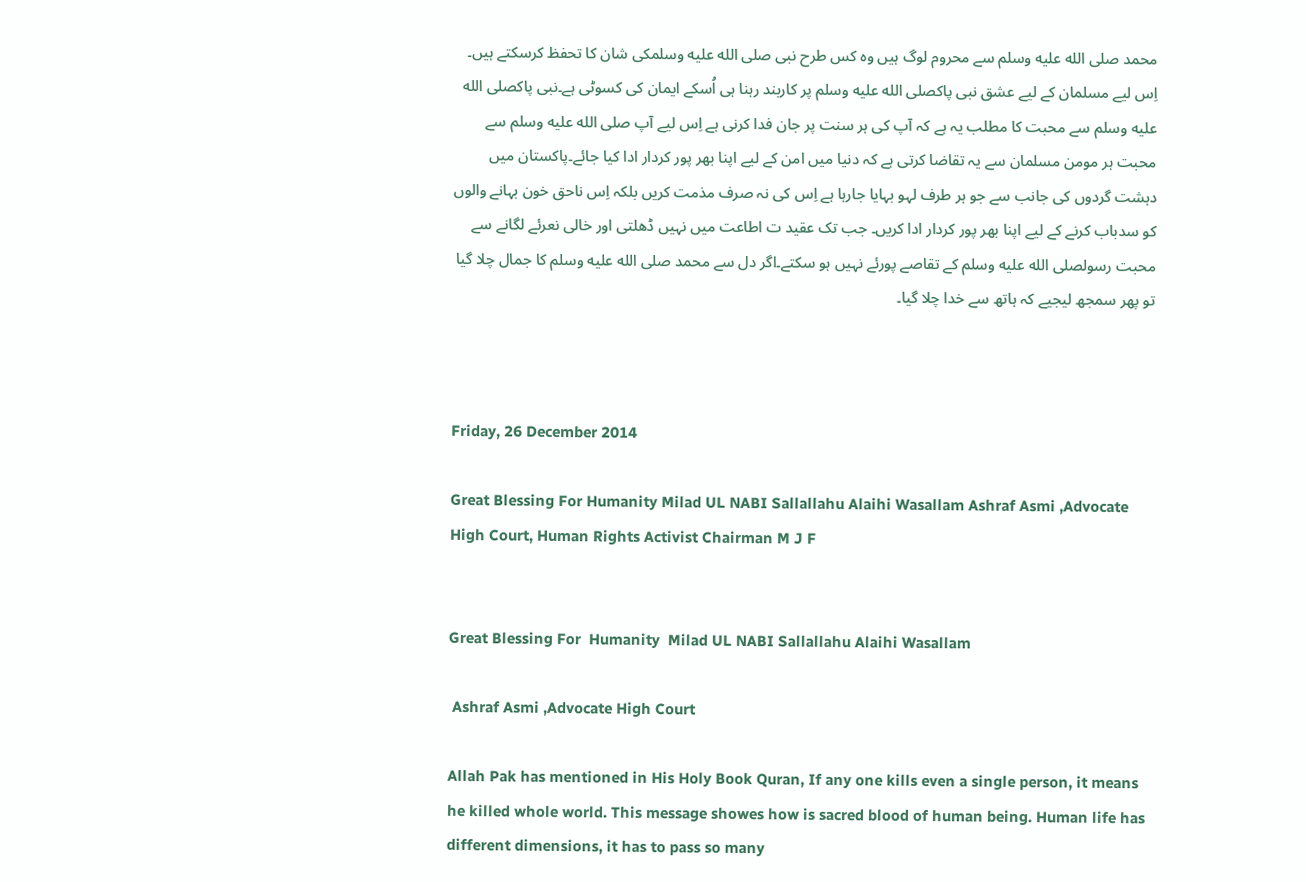محمد صلى الله عليه وسلم سے محروم لوگ ہیں وہ کس طرح نبی صلى الله عليه وسلمکی شان کا تحفظ کرسکتے ہیں۔ اِس لیے مسلمان کے لیے عشق نبی پاکصلى الله عليه وسلم پر کاربند رہنا ہی اُسکے ایمان کی کسوٹی ہے۔نبی پاکصلى الله عليه وسلم سے محبت کا مطلب یہ ہے کہ آپ کی ہر سنت پر جان فدا کرنی ہے اِس لیے آپ صلى الله عليه وسلم سے محبت ہر مومن مسلمان سے یہ تقاضا کرتی ہے کہ دنیا میں امن کے لیے اپنا بھر پور کردار ادا کیا جائے۔پاکستان میں دہشت گردوں کی جانب سے جو ہر طرف لہو بہایا جارہا ہے اِس کی نہ صرف مذمت کریں بلکہ اِس ناحق خون بہانے والوں کو سدباب کرنے کے لیے اپنا بھر پور کردار ادا کریں۔ جب تک عقید ت اطاعت میں نہیں ڈھلتی اور خالی نعرئے لگانے سے محبت رسولصلى الله عليه وسلم کے تقاصے پورئے نہیں ہو سکتے۔اگر دل سے محمد صلى الله عليه وسلم کا جمال چلا گیا تو پھر سمجھ لیجیے کہ ہاتھ سے خدا چلا گیا۔



Friday, 26 December 2014

Great Blessing For Humanity Milad UL NABI Sallallahu Alaihi Wasallam Ashraf Asmi ,Advocate High Court, Human Rights Activist Chairman M J F


Great Blessing For  Humanity  Milad UL NABI Sallallahu Alaihi Wasallam

 Ashraf Asmi ,Advocate High Court

Allah Pak has mentioned in His Holy Book Quran, If any one kills even a single person, it means he killed whole world. This message showes how is sacred blood of human being. Human life has different dimensions, it has to pass so many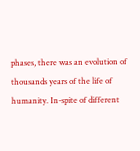phases, there was an evolution of thousands years of the life of humanity. In-spite of different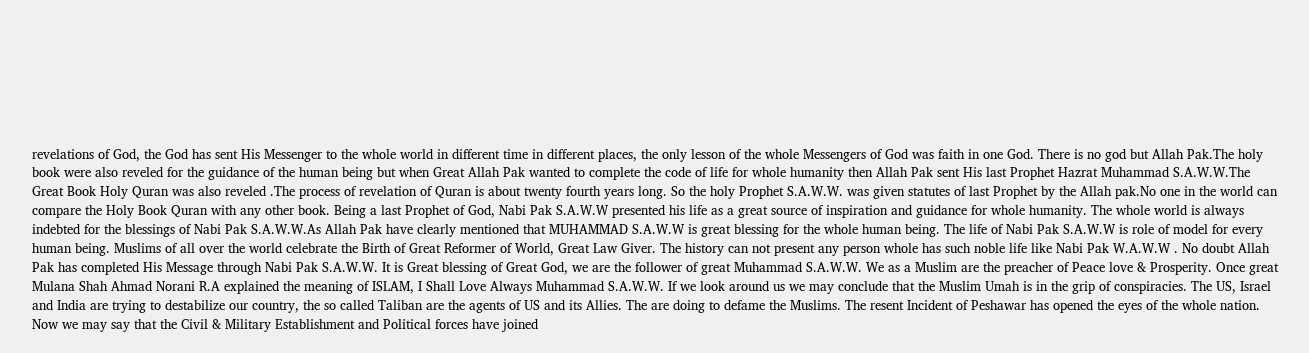revelations of God, the God has sent His Messenger to the whole world in different time in different places, the only lesson of the whole Messengers of God was faith in one God. There is no god but Allah Pak.The holy book were also reveled for the guidance of the human being but when Great Allah Pak wanted to complete the code of life for whole humanity then Allah Pak sent His last Prophet Hazrat Muhammad S.A.W.W.The Great Book Holy Quran was also reveled .The process of revelation of Quran is about twenty fourth years long. So the holy Prophet S.A.W.W. was given statutes of last Prophet by the Allah pak.No one in the world can compare the Holy Book Quran with any other book. Being a last Prophet of God, Nabi Pak S.A.W.W presented his life as a great source of inspiration and guidance for whole humanity. The whole world is always indebted for the blessings of Nabi Pak S.A.W.W.As Allah Pak have clearly mentioned that MUHAMMAD S.A.W.W is great blessing for the whole human being. The life of Nabi Pak S.A.W.W is role of model for every human being. Muslims of all over the world celebrate the Birth of Great Reformer of World, Great Law Giver. The history can not present any person whole has such noble life like Nabi Pak W.A.W.W . No doubt Allah Pak has completed His Message through Nabi Pak S.A.W.W. It is Great blessing of Great God, we are the follower of great Muhammad S.A.W.W. We as a Muslim are the preacher of Peace love & Prosperity. Once great Mulana Shah Ahmad Norani R.A explained the meaning of ISLAM, I Shall Love Always Muhammad S.A.W.W. If we look around us we may conclude that the Muslim Umah is in the grip of conspiracies. The US, Israel and India are trying to destabilize our country, the so called Taliban are the agents of US and its Allies. The are doing to defame the Muslims. The resent Incident of Peshawar has opened the eyes of the whole nation. Now we may say that the Civil & Military Establishment and Political forces have joined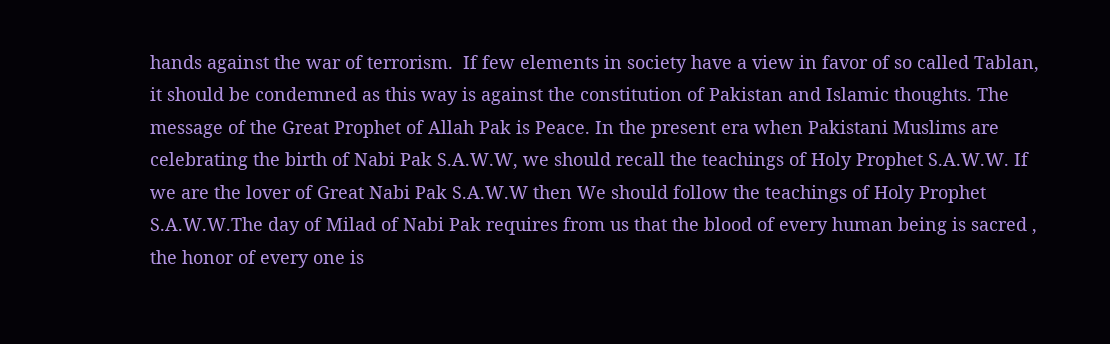hands against the war of terrorism.  If few elements in society have a view in favor of so called Tablan, it should be condemned as this way is against the constitution of Pakistan and Islamic thoughts. The message of the Great Prophet of Allah Pak is Peace. In the present era when Pakistani Muslims are celebrating the birth of Nabi Pak S.A.W.W, we should recall the teachings of Holy Prophet S.A.W.W. If we are the lover of Great Nabi Pak S.A.W.W then We should follow the teachings of Holy Prophet S.A.W.W.The day of Milad of Nabi Pak requires from us that the blood of every human being is sacred , the honor of every one is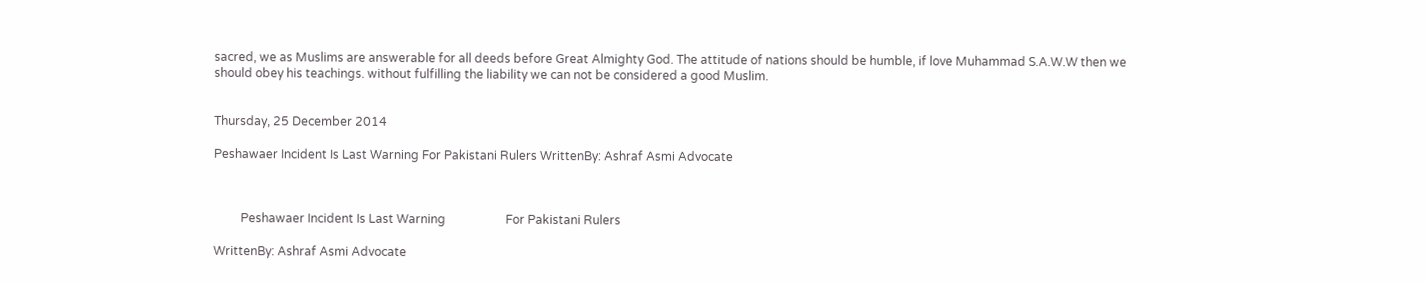sacred, we as Muslims are answerable for all deeds before Great Almighty God. The attitude of nations should be humble, if love Muhammad S.A.W.W then we should obey his teachings. without fulfilling the liability we can not be considered a good Muslim.


Thursday, 25 December 2014

Peshawaer Incident Is Last Warning For Pakistani Rulers WrittenBy: Ashraf Asmi Advocate



         Peshawaer Incident Is Last Warning                    For Pakistani Rulers

WrittenBy: Ashraf Asmi Advocate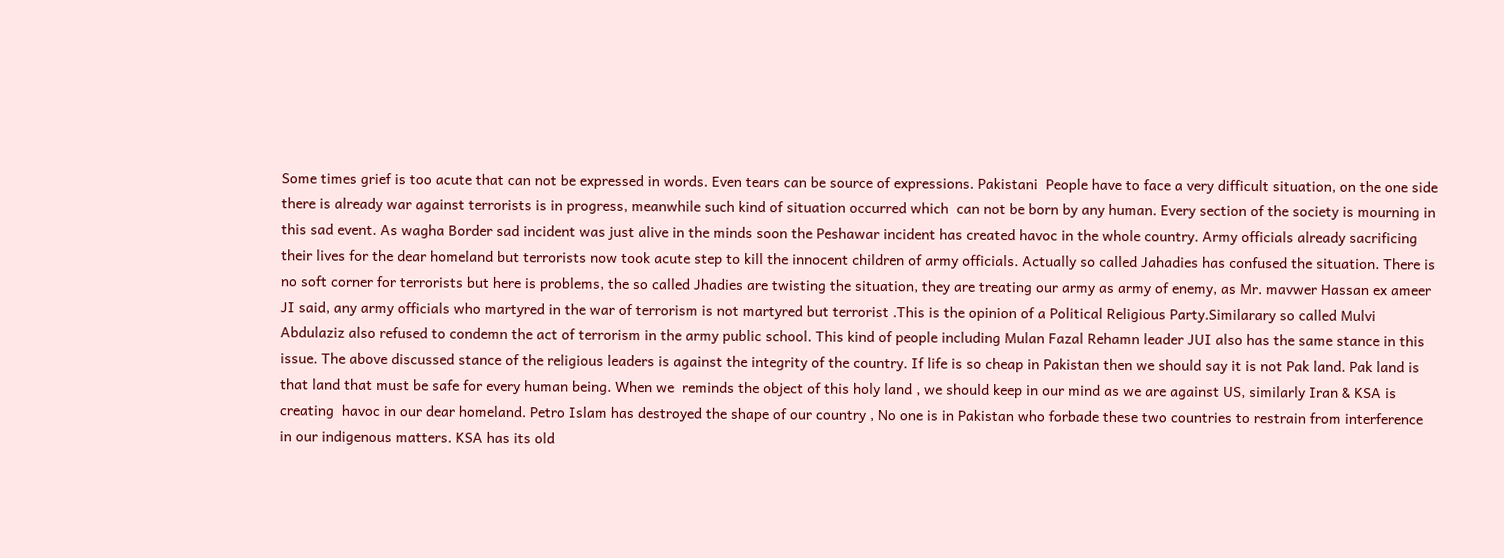Some times grief is too acute that can not be expressed in words. Even tears can be source of expressions. Pakistani  People have to face a very difficult situation, on the one side there is already war against terrorists is in progress, meanwhile such kind of situation occurred which  can not be born by any human. Every section of the society is mourning in this sad event. As wagha Border sad incident was just alive in the minds soon the Peshawar incident has created havoc in the whole country. Army officials already sacrificing their lives for the dear homeland but terrorists now took acute step to kill the innocent children of army officials. Actually so called Jahadies has confused the situation. There is no soft corner for terrorists but here is problems, the so called Jhadies are twisting the situation, they are treating our army as army of enemy, as Mr. mavwer Hassan ex ameer JI said, any army officials who martyred in the war of terrorism is not martyred but terrorist .This is the opinion of a Political Religious Party.Similarary so called Mulvi Abdulaziz also refused to condemn the act of terrorism in the army public school. This kind of people including Mulan Fazal Rehamn leader JUI also has the same stance in this issue. The above discussed stance of the religious leaders is against the integrity of the country. If life is so cheap in Pakistan then we should say it is not Pak land. Pak land is that land that must be safe for every human being. When we  reminds the object of this holy land , we should keep in our mind as we are against US, similarly Iran & KSA is creating  havoc in our dear homeland. Petro Islam has destroyed the shape of our country , No one is in Pakistan who forbade these two countries to restrain from interference in our indigenous matters. KSA has its old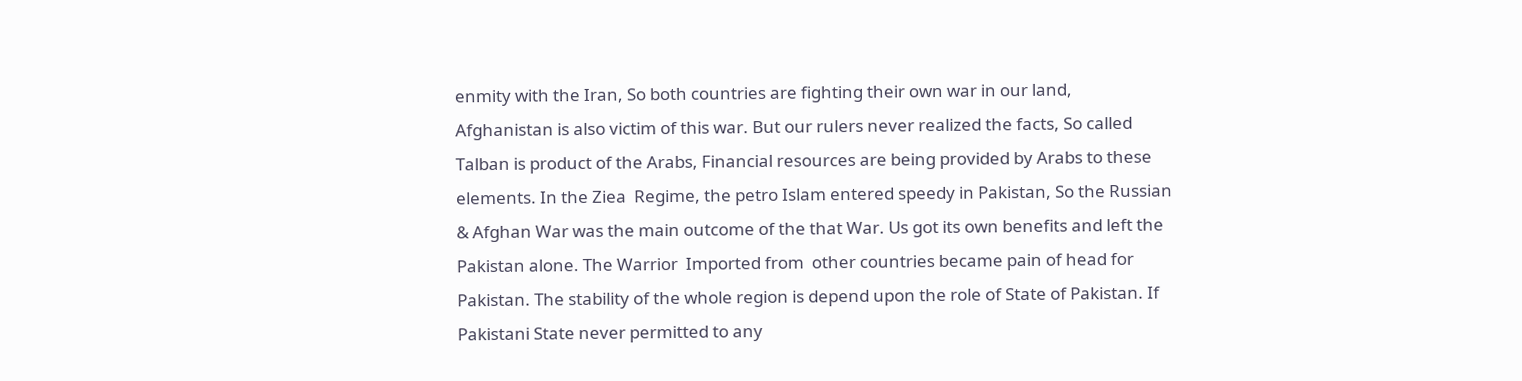enmity with the Iran, So both countries are fighting their own war in our land, Afghanistan is also victim of this war. But our rulers never realized the facts, So called Talban is product of the Arabs, Financial resources are being provided by Arabs to these elements. In the Ziea  Regime, the petro Islam entered speedy in Pakistan, So the Russian & Afghan War was the main outcome of the that War. Us got its own benefits and left the Pakistan alone. The Warrior  Imported from  other countries became pain of head for Pakistan. The stability of the whole region is depend upon the role of State of Pakistan. If Pakistani State never permitted to any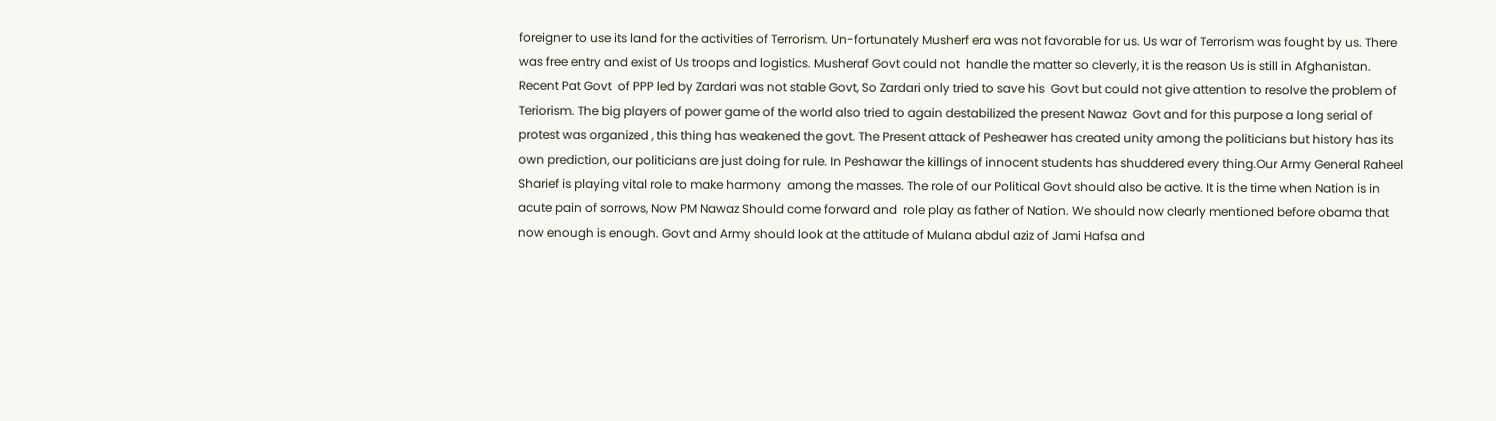foreigner to use its land for the activities of Terrorism. Un-fortunately Musherf era was not favorable for us. Us war of Terrorism was fought by us. There was free entry and exist of Us troops and logistics. Musheraf Govt could not  handle the matter so cleverly, it is the reason Us is still in Afghanistan. Recent Pat Govt  of PPP led by Zardari was not stable Govt, So Zardari only tried to save his  Govt but could not give attention to resolve the problem of Teriorism. The big players of power game of the world also tried to again destabilized the present Nawaz  Govt and for this purpose a long serial of protest was organized , this thing has weakened the govt. The Present attack of Pesheawer has created unity among the politicians but history has its own prediction, our politicians are just doing for rule. In Peshawar the killings of innocent students has shuddered every thing.Our Army General Raheel Sharief is playing vital role to make harmony  among the masses. The role of our Political Govt should also be active. It is the time when Nation is in acute pain of sorrows, Now PM Nawaz Should come forward and  role play as father of Nation. We should now clearly mentioned before obama that now enough is enough. Govt and Army should look at the attitude of Mulana abdul aziz of Jami Hafsa and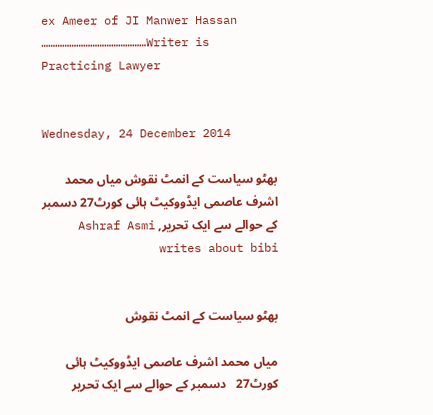ex Ameer of JI Manwer Hassan
………………………………………Writer is Practicing Lawyer


Wednesday, 24 December 2014

بھٹو سیاست کے انمٹ نقوش میاں محمد اشرف عاصمی ایڈووکیٹ ہائی کورٹ27 دسمبر کے حوالے سے ایک تحریر, Ashraf Asmi writes about bibi


بھٹو سیاست کے انمٹ نقوش

میاں محمد اشرف عاصمی ایڈووکیٹ ہائی کورٹ27   دسمبر کے حوالے سے ایک تحریر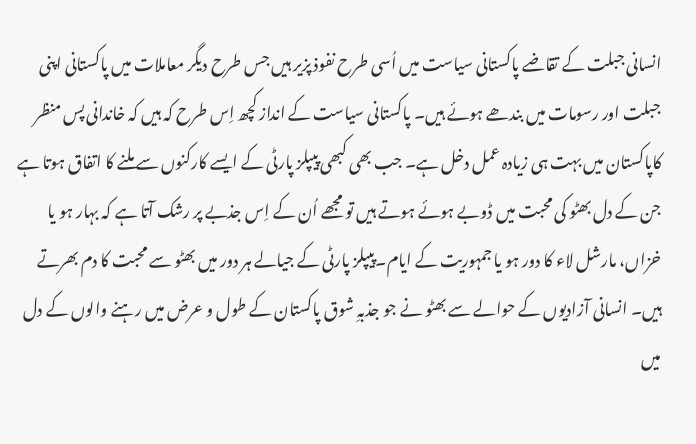انسانی جبلت کے تقاضے پاکستانی سیاست میں اُسی طرح نفوذ پزیر ہیں جس طرح دیگر معاملات میں پاکستانی اپنی جبلت اور رسومات میں بندھے ہوئے ہیں۔ پاکستانی سیاست کے انداز کچھ اِس طرح کہ ہیں کہ خاندانی پس منظر کاپاکستان میں بہت ہی زیادہ عمل دخل ہے۔ جب بھی کبھی پیپلز پارٹی کے ایسے کارکنوں سے ملنے کا اتفاق ہوتا ہے جن کے دل بھٹو کی محبت میں ڈوبے ہوئے ہوتے ہیں تو مجھے اُن کے اِس جذبے پر رشک آتا ہے کہ بہار ہو یا خزاں، مارشل لاء کا دور ہو یا جمہوریت کے ایام۔پیپلز پارٹی کے جیالے ہر دور میں بھٹو سے محبت کا دم بھرتے ہیں۔ انسانی آزادیوں کے حوالے سے بھٹو نے جو جذبہِ شوق پاکستان کے طول و عرض میں رہنے والوں کے دل میں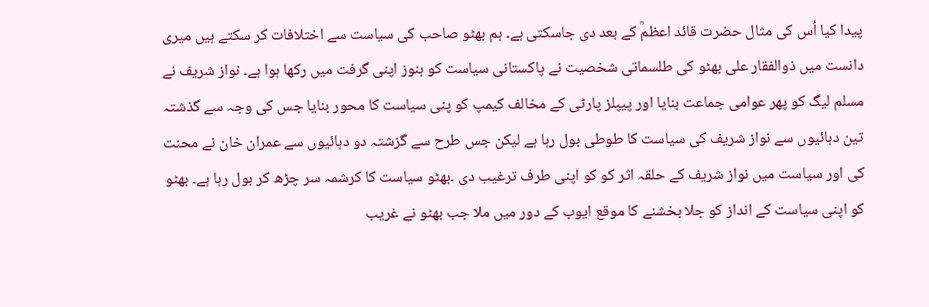پیدا کیا اُس کی مثال حضرت قائد اعظمؒ کے بعد دی جاسکتی ہے۔ ہم بھٹو صاحب کی سیاست سے اختلافات کر سکتے ہیں میری دانست میں ذوالفقار علی بھٹو کی طلسماتی شخصیت نے پاکستانی سیاست کو ہنوز اپنی گرفت میں رکھا ہوا ہے۔ نواز شریف نے مسلم لیگ کو پھر عوامی جماعت بنایا اور پیپلز پارٹی کے مخالف کیمپ کو پنی سیاست کا محور بنایا جس کی وجہ سے گذشتہ تین دہائیوں سے نواز شریف کی سیاست کا طوطی بول رہا ہے لیکن جس طرح سے گزشتہ دو دہائیوں سے عمران خان نے محنت کی اور سیاست میں نواز شریف کے حلقہ اثر کو کو اپنی طرف ترغیب دی ۔بھٹو سیاست کا کرشمہ سر چڑھ کر بول رہا ہے۔ بھٹو کو اپنی سیاست کے انداز کو جلا بخشنے کا موقع ایوب کے دور میں ملا جب بھٹو نے غریب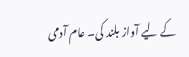کے لیے آواز بلند کی۔ عام آدمی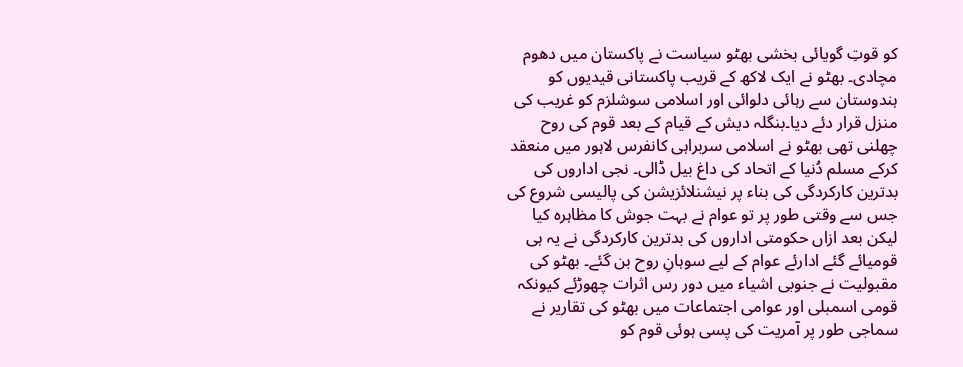کو قوتِ گویائی بخشی بھٹو سیاست نے پاکستان میں دھوم مچادی۔ بھٹو نے ایک لاکھ کے قریب پاکستانی قیدیوں کو ہندوستان سے رہائی دلوائی اور اسلامی سوشلزم کو غریب کی منزل قرار دئے دیا۔بنگلہ دیش کے قیام کے بعد قوم کی روح چھلنی تھی بھٹو نے اسلامی سربراہی کانفرس لاہور میں منعقد کرکے مسلم دُنیا کے اتحاد کی داغ بیل ڈالی۔ نجی اداروں کی بدترین کارکردگی کی بناء پر نیشنلائزیشن کی پالیسی شروع کی جس سے وقتی طور پر تو عوام نے بہت جوش کا مظاہرہ کیا لیکن بعد ازاں حکومتی اداروں کی بدترین کارکردگی نے یہ ہی قومیائے گئے ادارئے عوام کے لیے سوہانِ روح بن گئے۔ بھٹو کی مقبولیت نے جنوبی اشیاء میں دور رس اثرات چھوڑئے کیونکہ قومی اسمبلی اور عوامی اجتماعات میں بھٹو کی تقاریر نے سماجی طور پر آمریت کی پسی ہوئی قوم کو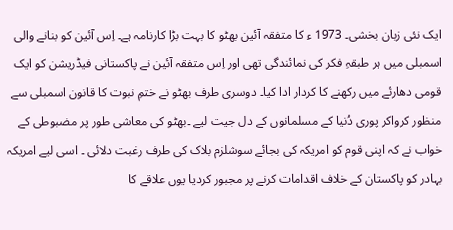ایک نئی زبان بخشی۔ 1973 ء کا متفقہ آئین بھٹو کا بہت بڑا کارنامہ ہے۔ اِس آئین کو بنانے والی اسمبلی میں ہر طبقہِ فکر کی نمائندگی تھی اور اِس متفقہ آئین نے پاکستانی فیڈریشن کو ایک قومی دھارئے میں رکھنے کا کردار ادا کیا۔ دوسری طرف بھٹو نے ختمِ نبوت کا قانون اسمبلی سے منظور کرواکر پوری دُنیا کے مسلمانوں کے دل جیت لیے ۔بھٹو کی معاشی طور پر مضبوطی کے خواب نے کہ اپنی قوم کو امریکہ کی بجائے سوشلزم بلاک کی طرف رغبت دلائی ۔ اسی لیے امریکہ بہادر کو پاکستان کے خلاف اقدامات کرنے پر مجبور کردیا یوں علاقے کا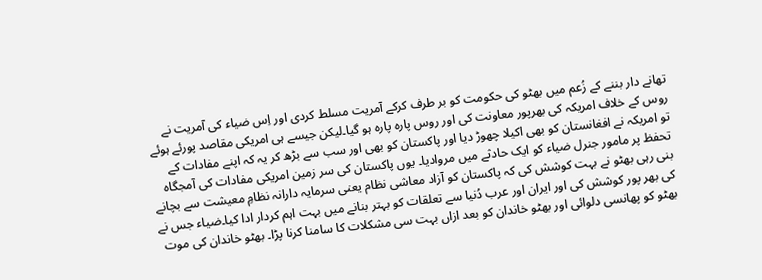تھانے دار بننے کے زُعم میں بھٹو کی حکومت کو بر طرف کرکے آمریت مسلط کردی اور اِس ضیاء کی آمریت نے روس کے خلاف امریکہ کی بھرپور معاونت کی اور روس پارہ پارہ ہو گیا۔لیکن جیسے ہی امریکی مقاصد پورئے ہوئے تو امریکہ نے افغانستان کو بھی اکیلا چھوڑ دیا اور پاکستان کو بھی اور سب سے بڑھ کر یہ کہ اپنے مفادات کے تحفظ پر مامور جنرل ضیاء کو ایک حادثے میں مروادیا۔ یوں پاکستان کی سر زمین امریکی مفادات کی آمجگاہ بنی رہی بھٹو نے بہت کوشش کی کہ پاکستان کو آزاد معاشی نظام یعنی سرمایہ دارانہ نظامِ معیشت سے بچانے کی بھر پور کوشش کی اور ایران اور عرب دُنیا سے تعلقات کو بہتر بنانے میں بہت اہم کردار ادا کیا۔ضیاء جس نے بھٹو کو پھانسی دلوائی اور بھٹو خاندان کو بعد ازاں بہت سی مشکلات کا سامنا کرنا پڑا۔ بھٹو خاندان کی موت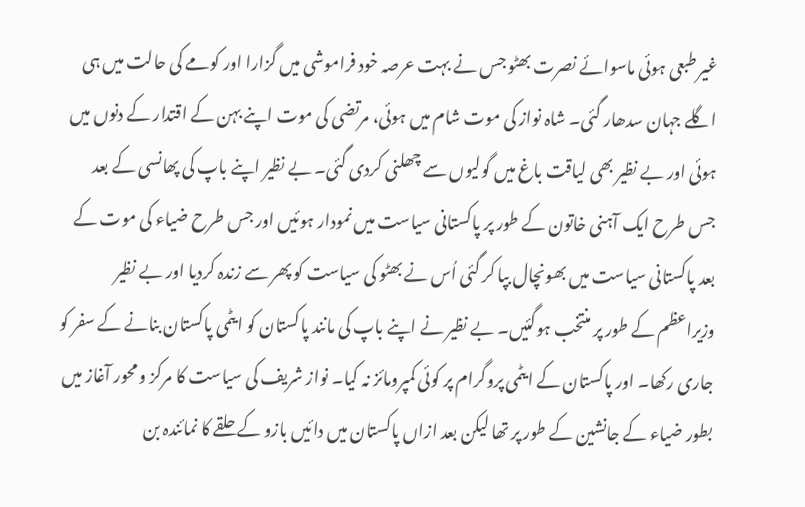غیر طبعی ہوئی ماسوائے نصرت بھٹو جس نے بہت عرصہ خود فراموشی میں گزارا اور کومے کی حالت میں ہی اگلے جہان سدھار گئی۔ شاہ نواز کی موت شام میں ہوئی، مرتضی کی موت اپنے بہن کے اقتدار کے دنوں میں ہوئی اور بے نظیر بھی لیاقت باغ میں گولیوں سے چھلنی کردی گئی۔ بے نظیر اپنے باپ کی پھانسی کے بعد جس طرح ایک آہنی خاتون کے طور پر پاکستانی سیاست میں نمودار ہوئیں اور جس طرح ضیاء کی موت کے بعد پاکستانی سیاست میں بھونچال بپا کر گئی اُس نے بھٹو کی سیاست کو پھر سے زندہ کردیا اور بے نظیر وزیراعظم کے طور پر منتخب ہوگئیں۔ بے نظیر نے اپنے باپ کی مانند پاکستان کو ایٹمی پاکستان بنانے کے سفر کو جاری رکھا۔ اور پاکستان کے ایٹمی پروگرام پر کوئی کمپرومائز نہ کیا۔ نواز شریف کی سیاست کا مرکز و محور آغاز میں بطور ضیاء کے جانشین کے طور پر تھا لیکن بعد ازاں پاکستان میں دائیں بازو کے حلقے کا نمائندہ بن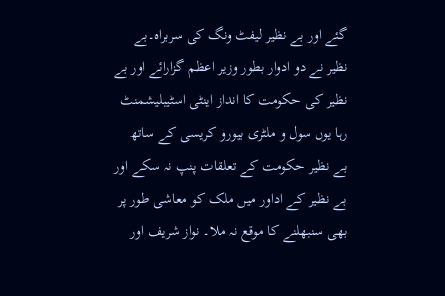گئے اور بے نظیر لیفٹ ونگ کی سربراہ۔بے نظیر نے دو ادوار بطور وزیر اعظم گزارائے اور بے نظیر کی حکومت کا انداز اینٹی اسٹیبلیشمنٹ رہا یوں سول و ملٹری بیورو کریسی کے ساتھ بے نظیر حکومت کے تعلقات پنپ نہ سکے اور بے نظیر کے اداور میں ملک کو معاشی طور پر بھی سنبھلنے کا موقع نہ ملا۔ نواز شریف اور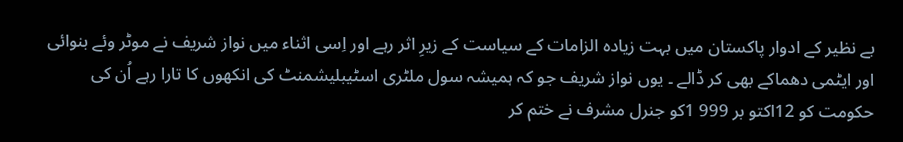بے نظیر کے ادوار پاکستان میں بہت زیادہ الزامات کے سیاست کے زیرِ اثر رہے اور اِسی اثناء میں نواز شریف نے موٹر وئے بنوائی اور ایٹمی دھماکے بھی کر ڈالے ۔ یوں نواز شریف جو کہ ہمیشہ سول ملٹری اسٹیبلیشمنٹ کی انکھوں کا تارا رہے اُن کی حکومت کو 12اکتو بر 999 1کو جنرل مشرف نے ختم کر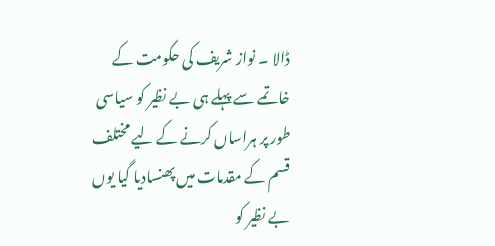ڈالا ۔ نواز شریف کی حکومت کے خاتمے سے پہلے ہی بے نظیر کو سیاسی طور پر ہراساں کرنے کے لیے مختلف قسم کے مقدمات میں پھنسادیا گیا یوں بے نظیر کو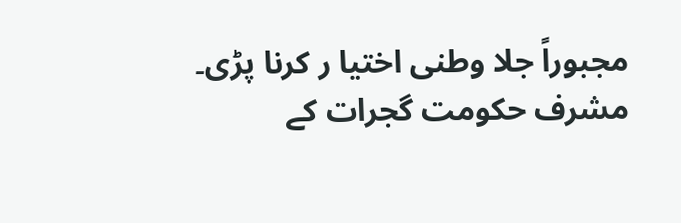مجبوراً جلا وطنی اختیا ر کرنا پڑی۔ مشرف حکومت گجرات کے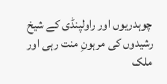چوہدریوں اور راولپنڈی کے شیخ رشیدوں کی مرہونِ منت رہی اور ملک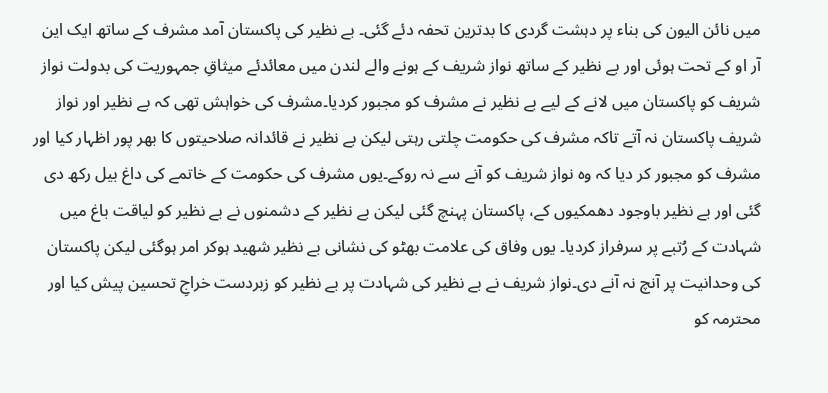میں نائن الیون کی بناء پر دہشت گردی کا بدترین تحفہ دئے گئی۔ بے نظیر کی پاکستان آمد مشرف کے ساتھ ایک این آر او کے تحت ہوئی اور بے نظیر کے ساتھ نواز شریف کے ہونے والے لندن میں معائدئے میثاقِ جمہوریت کی بدولت نواز شریف کو پاکستان میں لانے کے لیے بے نظیر نے مشرف کو مجبور کردیا۔مشرف کی خواہش تھی کہ بے نظیر اور نواز شریف پاکستان نہ آتے تاکہ مشرف کی حکومت چلتی رہتی لیکن بے نظیر نے قائدانہ صلاحیتوں کا بھر پور اظہار کیا اور مشرف کو مجبور کر دیا کہ وہ نواز شریف کو آنے سے نہ روکے۔یوں مشرف کی حکومت کے خاتمے کی داغ بیل رکھ دی گئی اور بے نظیر باوجود دھمکیوں کے، پاکستان پہنچ گئی لیکن بے نظیر کے دشمنوں نے بے نظیر کو لیاقت باغ میں شہادت کے رُتبے پر سرفراز کردیا۔ یوں وفاق کی علامت بھٹو کی نشانی بے نظیر شھید ہوکر امر ہوگئی لیکن پاکستان کی وحدانیت پر آنچ نہ آنے دی۔نواز شریف نے بے نظیر کی شہادت پر بے نظیر کو زبردست خراجِ تحسین پیش کیا اور محترمہ کو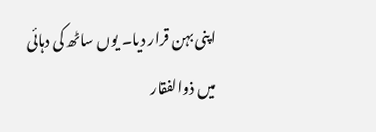اپنی بہن قرار دیا۔ یوں ساٹھ کی دہائی میں ذوالفقار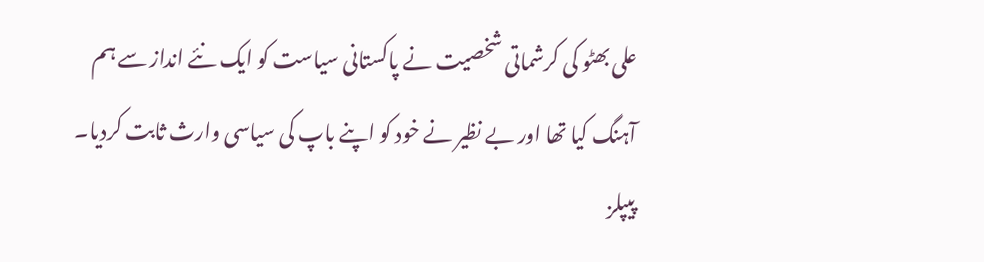علی بھٹو کی کرشماتی شخصیت نے پاکستانی سیاست کو ایک نئے انداز سے ہم آہنگ کیا تھا اور بے نظیر نے خود کو اپنے باپ کی سیاسی وارث ثابت کردیا۔ پیپلز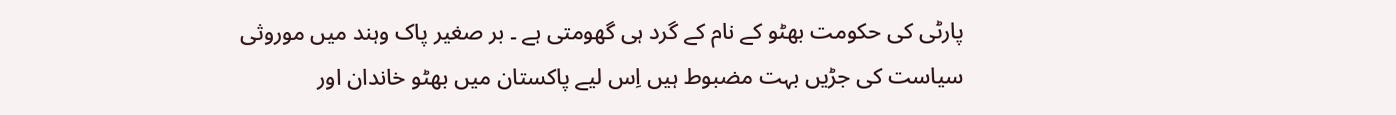پارٹی کی حکومت بھٹو کے نام کے گرد ہی گھومتی ہے ۔ بر صغیر پاک وہند میں موروثی سیاست کی جڑیں بہت مضبوط ہیں اِس لیے پاکستان میں بھٹو خاندان اور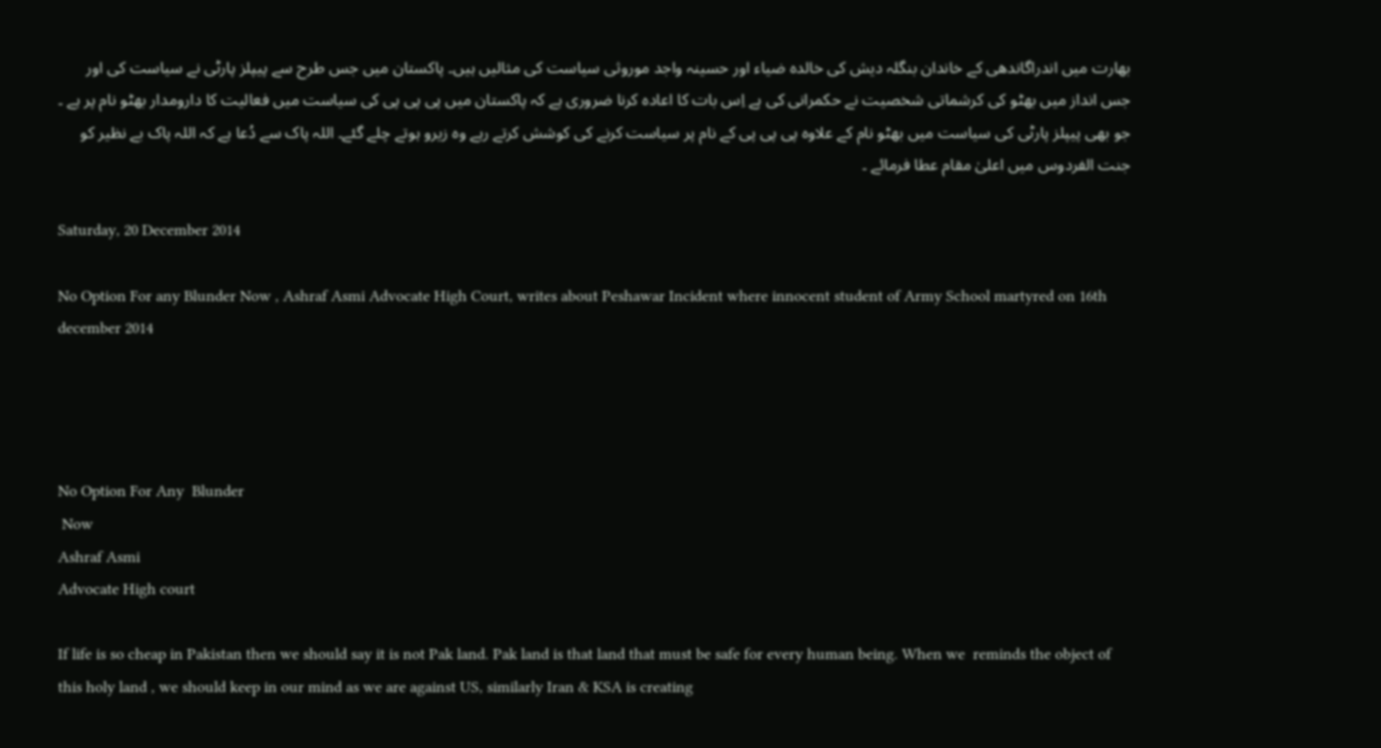بھارت میں اندراگاندھی کے خاندان بنگلہ دیش کی خالدہ ضیاء اور حسینہ واجد موروثی سیاست کی مثالیں ہیں۔ پاکستان میں جس طرح سے پیپلز پارٹی نے سیاست کی اور جس انداز میں بھٹو کی کرشماتی شخصیت نے حکمرانی کی ہے اِس بات کا اعادہ کرنا ضروری ہے کہ پاکستان میں پی پی پی کی سیاست میں فعالیت کا دارومدار بھٹو نام پر ہے ۔ جو بھی پیپلز پارٹی کی سیاست میں بھٹو نام کے علاوہ پی پی پی کے نام پر سیاست کرنے کی کوشش کرتے رہے وہ زیرو ہوتے چلے گئے۔ اللہ پاک سے دُعا ہے کہ اللہ پاک بے نظیر کو جنت الفردوس میں اعلیٰ مقام عطا فرمائے ۔

Saturday, 20 December 2014

No Option For any Blunder Now , Ashraf Asmi Advocate High Court, writes about Peshawar Incident where innocent student of Army School martyred on 16th december 2014




No Option For Any  Blunder
 Now
Ashraf Asmi
Advocate High court

If life is so cheap in Pakistan then we should say it is not Pak land. Pak land is that land that must be safe for every human being. When we  reminds the object of this holy land , we should keep in our mind as we are against US, similarly Iran & KSA is creating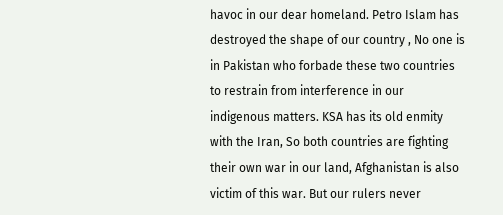havoc in our dear homeland. Petro Islam has destroyed the shape of our country , No one is in Pakistan who forbade these two countries to restrain from interference in our indigenous matters. KSA has its old enmity with the Iran, So both countries are fighting their own war in our land, Afghanistan is also victim of this war. But our rulers never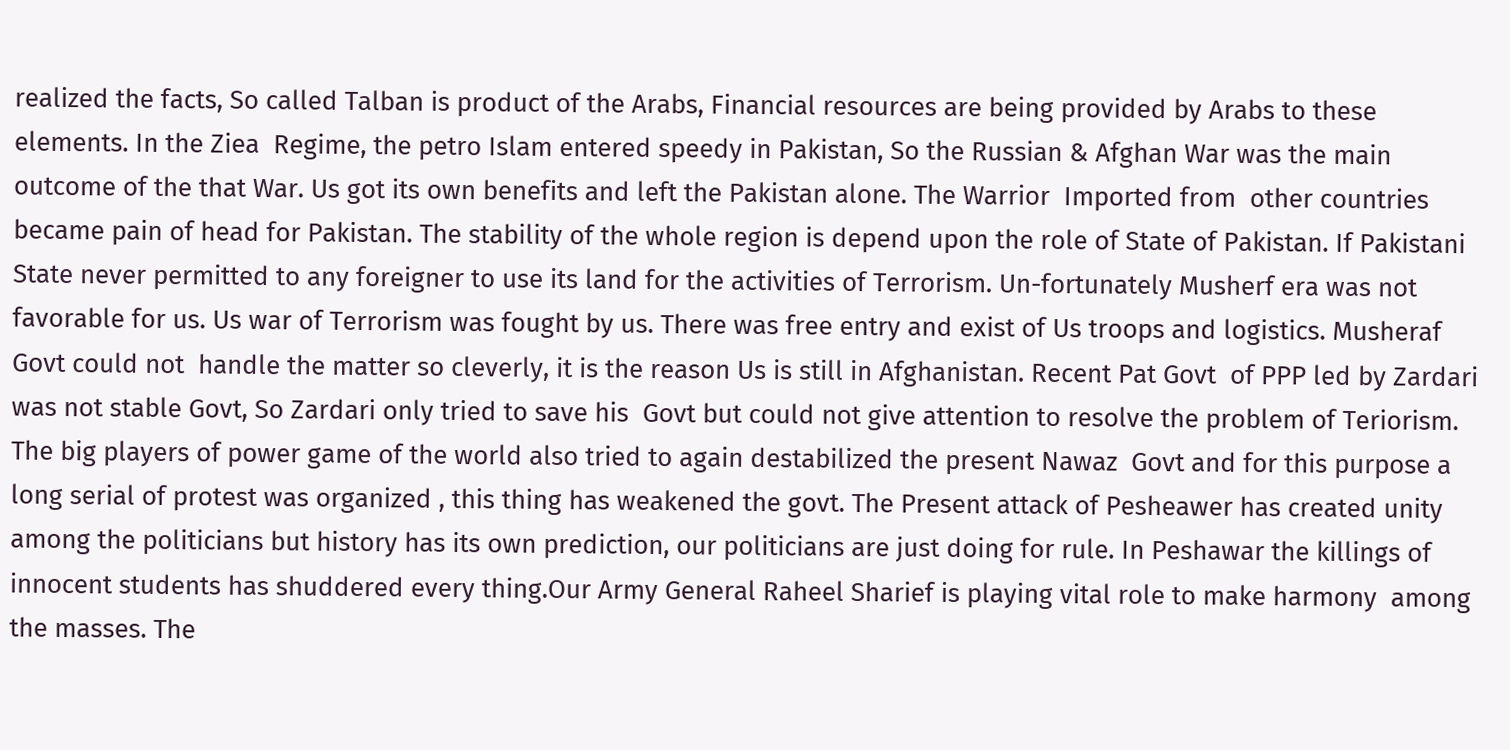realized the facts, So called Talban is product of the Arabs, Financial resources are being provided by Arabs to these elements. In the Ziea  Regime, the petro Islam entered speedy in Pakistan, So the Russian & Afghan War was the main outcome of the that War. Us got its own benefits and left the Pakistan alone. The Warrior  Imported from  other countries became pain of head for Pakistan. The stability of the whole region is depend upon the role of State of Pakistan. If Pakistani State never permitted to any foreigner to use its land for the activities of Terrorism. Un-fortunately Musherf era was not favorable for us. Us war of Terrorism was fought by us. There was free entry and exist of Us troops and logistics. Musheraf Govt could not  handle the matter so cleverly, it is the reason Us is still in Afghanistan. Recent Pat Govt  of PPP led by Zardari was not stable Govt, So Zardari only tried to save his  Govt but could not give attention to resolve the problem of Teriorism. The big players of power game of the world also tried to again destabilized the present Nawaz  Govt and for this purpose a long serial of protest was organized , this thing has weakened the govt. The Present attack of Pesheawer has created unity among the politicians but history has its own prediction, our politicians are just doing for rule. In Peshawar the killings of innocent students has shuddered every thing.Our Army General Raheel Sharief is playing vital role to make harmony  among the masses. The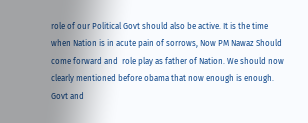role of our Political Govt should also be active. It is the time when Nation is in acute pain of sorrows, Now PM Nawaz Should come forward and  role play as father of Nation. We should now clearly mentioned before obama that now enough is enough. Govt and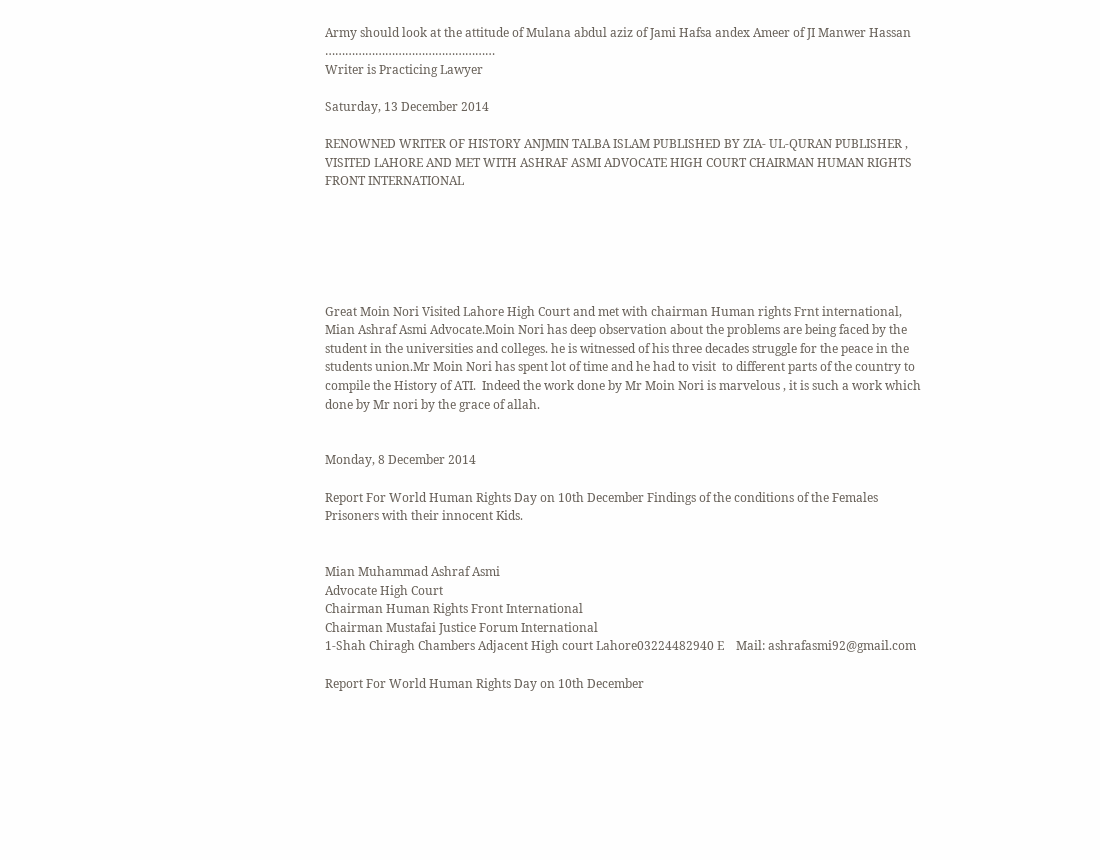Army should look at the attitude of Mulana abdul aziz of Jami Hafsa andex Ameer of JI Manwer Hassan
……………………………………………
Writer is Practicing Lawyer

Saturday, 13 December 2014

RENOWNED WRITER OF HISTORY ANJMIN TALBA ISLAM PUBLISHED BY ZIA- UL-QURAN PUBLISHER , VISITED LAHORE AND MET WITH ASHRAF ASMI ADVOCATE HIGH COURT CHAIRMAN HUMAN RIGHTS FRONT INTERNATIONAL






Great Moin Nori Visited Lahore High Court and met with chairman Human rights Frnt international, Mian Ashraf Asmi Advocate.Moin Nori has deep observation about the problems are being faced by the student in the universities and colleges. he is witnessed of his three decades struggle for the peace in the students union.Mr Moin Nori has spent lot of time and he had to visit  to different parts of the country to compile the History of ATI.  Indeed the work done by Mr Moin Nori is marvelous , it is such a work which done by Mr nori by the grace of allah.


Monday, 8 December 2014

Report For World Human Rights Day on 10th December Findings of the conditions of the Females Prisoners with their innocent Kids.


Mian Muhammad Ashraf Asmi
Advocate High Court
Chairman Human Rights Front International
Chairman Mustafai Justice Forum International
1-Shah Chiragh Chambers Adjacent High court Lahore03224482940 E    Mail: ashrafasmi92@gmail.com

Report For World Human Rights Day on 10th December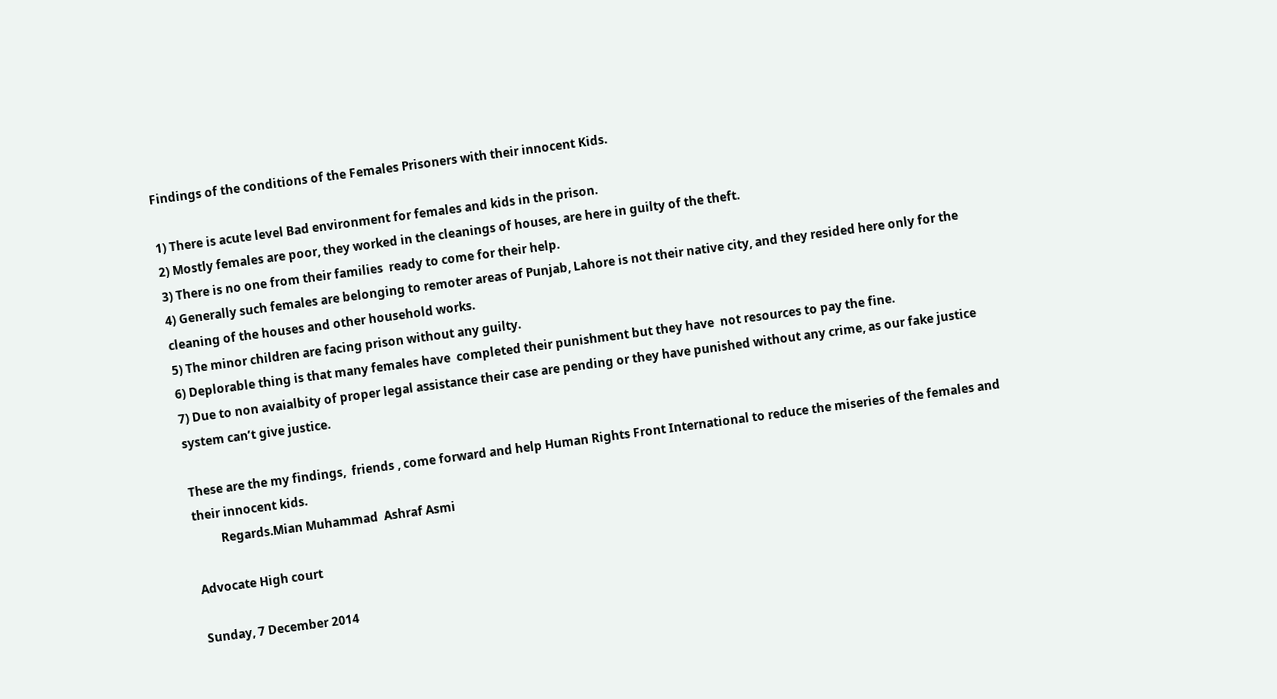Findings of the conditions of the Females Prisoners with their innocent Kids.

1) There is acute level Bad environment for females and kids in the prison.
2) Mostly females are poor, they worked in the cleanings of houses, are here in guilty of the theft.
3) There is no one from their families  ready to come for their help.
4) Generally such females are belonging to remoter areas of Punjab, Lahore is not their native city, and they resided here only for the cleaning of the houses and other household works.
5) The minor children are facing prison without any guilty.
6) Deplorable thing is that many females have  completed their punishment but they have  not resources to pay the fine.
7) Due to non avaialbity of proper legal assistance their case are pending or they have punished without any crime, as our fake justice system can’t give justice.

These are the my findings,  friends , come forward and help Human Rights Front International to reduce the miseries of the females and their innocent kids.
         Regards.Mian Muhammad  Ashraf Asmi

Advocate High court

Sunday, 7 December 2014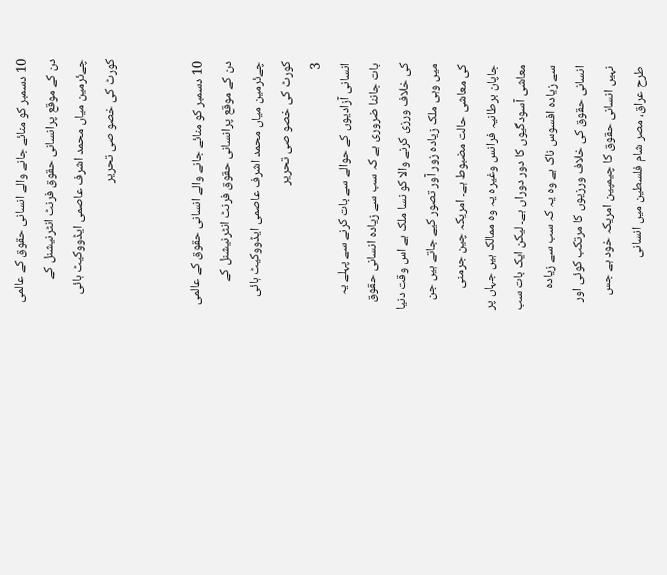10 دسمبر کو منائے جانے والے انسانی حقوق کے عالمی دن کے موقع پرانسانی حقوق فرنٹ انٹرنیشنل کے چےئرمین میاں محمد اشرف عاصمی ایڈووکیٹ ہائی کورٹ کی خصو صی تحریر


10 دسمبر کو منائے جانے والے انسانی حقوق کے عالمی دن کے موقع پرانسانی حقوق فرنٹ انٹرنیشنل کے چےئرمین میاں محمد اشرف عاصمی ایڈووکیٹ ہائی کورٹ کی خصو صی تحریر
3
انسانی آزادیوں کے حوالے سے بات کرنے سے پہلے یہ بات جاننا ضروری ہے کہ سب سے زیادہ انسانی حقوق کی خلاف ورزی کرنے والا کو نسا ملک ہے اس وقت دنیا میں وہی ملک زیادہ زور آور تصور کیے جاتے ہیں جن کی معاشی حالت مضبوط ہے۔ امریکہ چین جرمنی جاپان برطانیہ فرانس وغیرہ یہ وہ ممالک ہیں جہاں پر معاشی آسودگیوں کا دور دوراں ہے۔ لیکن ایک بات سب سے زیادہ افسوس ناک ہے وہ یہ کہ سب سے زیادہ انسانی حقوق کی خلاف ورزیوں کا مرتکب کوئی اور نہیں انسانی حقوق کا چیمپین امریکہ خود ہے جس طرح عراق، مصر شام فلسطین میں انسانی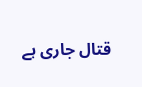قتال جاری ہے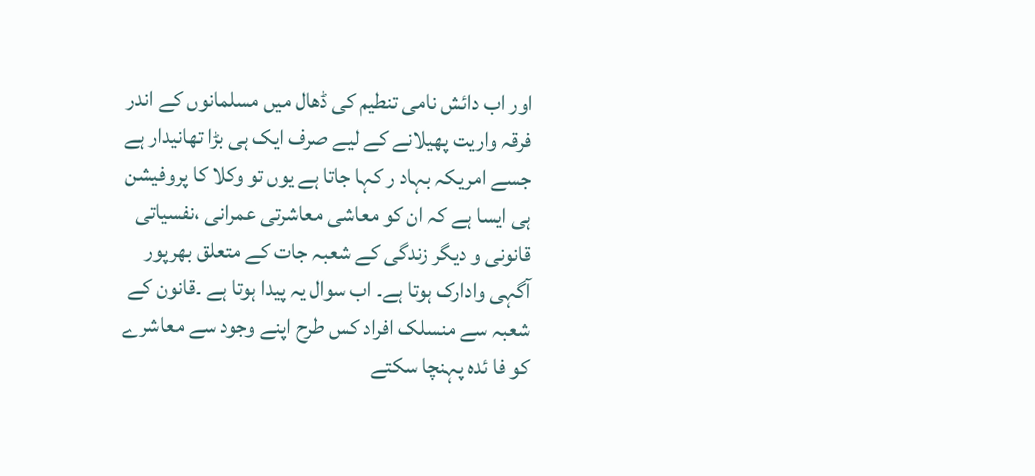اور اب دائش نامی تنطیم کی ڈھال میں مسلمانوں کے اندر فرقہ واریت پھیلانے کے لیے صرف ایک ہی بڑا تھانیدار ہے جسے امریکہ بہاد ر کہا جاتا ہے یوں تو وکلا کا پروفیشن ہی ایسا ہے کہ ان کو معاشی معاشرتی عمرانی ،نفسیاتی قانونی و دیگر زندگی کے شعبہ جات کے متعلق بھرپور آگہی وادارک ہوتا ہے۔ اب سوال یہ پیدا ہوتا ہے ۔قانون کے شعبہ سے منسلک افراد کس طرح اپنے وجود سے معاشرے کو فا ئدہ پہنچا سکتے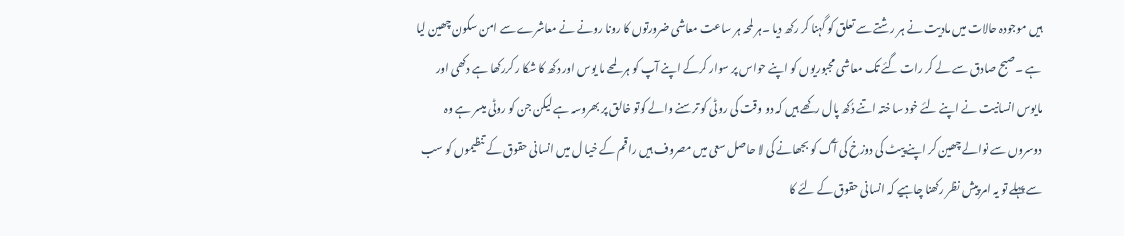ہیں موجودہ حالات میں مادیت نے ہر رشتے سے تعلق کو گہنا کر رکھ دیا ۔ہر لمحہ ہر ساعت معاشی ضرورتوں کا رونا رونے نے معاشرے سے امن سکون چھین لیا ہے ۔صبح صادق سے لے کر رات گئے تک معاشی مجبوریوں کو اپنے حواس پر سوار کرکے اپنے آپ کو ہر لمحے ما یوس اور دکھ کا شکا ر کررکھا ہے دکھی اور مایوس انسانیت نے اپنے لئے خود سا ختہ اتنے دُکھ پال رکھے ہیں کہ دو وقت کی روٹی کو ترسنے والے کوتو خالق پر بھروسہ ہے لیکن جن کو روٹی میسر ہے وہ دوسروں سے نوالے چھین کر اپنے پیٹ کی دوزخ کی آگ کو بجھانے کی لا حاصل سعی میں مصروف ہیں راقم کے خیا ل میں انسانی حقوق کے تنظیموں کو سب سے پہلے تو یہ امر پیش نظر رکھنا چاہیے کہ انسانی حقوق کے لئے کا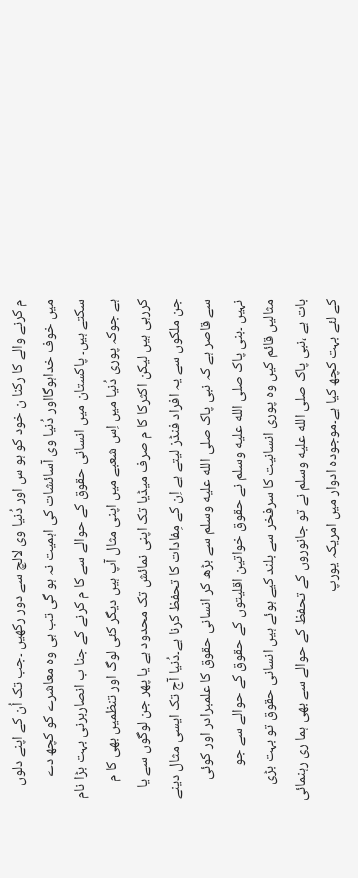م کرنے والے کا رکنا ن خود کو ہو س اور دُنیا وی لالچ سے دور رکھیں ۔جب تک اُن کے اپنے دلوں میں خوف خداہوگااور دُنیا وی آسائشات کی اہمیت نہ ہو گی تب ہی وہ معاشرے کو کچھ دے سکتے ہیں۔ پاکستان میں انسانی حقوق کے حوالے سے کا م کرنے کے جنا ب انصاربرنی بہت بڑا نام ہے جوکہ پوری دُنیا میں اِس شعبے میں اپنی مثال آپ ہیں دیگر کئی لوگ اور تنظمیں بھی کا م کررہی ہیں لیکن اکثرکا کا م صرف میڈیا تک اپنی نمائش تک محدود ہے یا پھر جن لوگوں سے یا جن ملکوں سے یہ افراد فنڈز لیتے ہے اِن کے مِفادات کا تحفظ کرنا ہے۔دُنیا آج تک ایسی مثال دینے سے قاصر ہے کہ نبی پاک صلى الله عليه وسلم سے بڑھ کر انسانی حقوق کا علمبرادر اور کوئی نہیں ۔بنی پاک صلى الله عليه وسلم نے حقوق خواتین اقلیتوں کے حقوق کے حوالے سے جو مثالیں قائم کیں وہ پوری انسانیت کا سرفخر سے بلند کیے ہوئے ہیں انسانی حقوق تو بہت بڑی بات ہے ،نبی پاک صلى الله عليه وسلم نے تو جانوروں کے تحفظ کے حوالے سے بھی ہما ری رہنمائی کے لئے بہت کچھ کیا ہے۔موجودہ ادوار میں امریکہ یورپ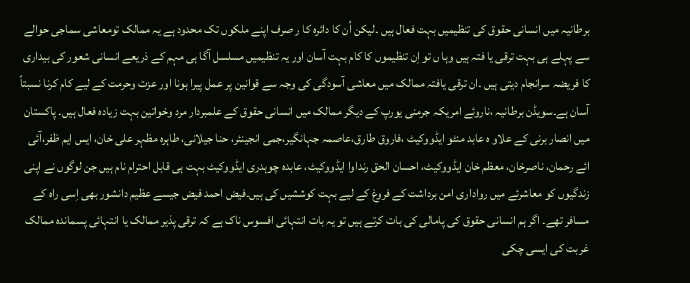برطانیہ میں انسانی حقوق کی تنظیمیں بہت فعال ہیں ۔لیکن اُن کا دائرہ کا ر صرف اپنے ملکوں تک محدود ہے یہ ممالک تومعاشی سماجی حوالے سے پہلے ہی بہت ترقی یا فتہ ہیں وہا ں تو اِن تنظیموں کا کام بہت آسان اور یہ تنظیمیں مسلسل آگا ہی مہم کے ذریعے انسانی شعور کی بیداری کا فریضہ سرانجام دیتی ہیں ۔ان ترقی یافتہ ممالک میں معاشی آسودگی کی وجہ سے قوانین پر عمل پیرا ہونا اور عزت وحرمت کے لیے کام کرنا نسبتاً آسان ہے۔سویڈن برطانیہ ،ناروئے امریکہ جرمنی یورپ کے دیگر ممالک میں انسانی حقوق کے علمبردار مرد وخواتین بہت زیادہ فعال ہیں۔ پاکستان میں انصار برنی کے علاو ہ عابد منٹو ایڈووکیٹ ،فاروق طارق،عاصمہ جہانگیر،جمی انجینئر، حنا جیلانی، طاہرہ مظہر علی خان، ایس ایم ظفر،آئی ائے رحمان، ناصرخان، معظم خان ایڈووکیٹ، احسان الحق رنداوا ایڈووکیٹ، عابدہ چوہدری ایڈووکیٹ بہت ہی قابل احترام نام ہیں جن لوگوں نے اپنی زندگیوں کو معاشرئے میں رواداری امن برداشت کے فروغ کے لیے بہت کوششیں کی ہیں۔فیض احمد فیض جیسے عظیم دانشور بھی اِسی راہ کے مسافر تھے۔ اگر ہم انسانی حقوق کی پامالی کی بات کرتے ہیں تو یہ بات انتہائی افسوس ناک ہے کہ ترقی پذیر ممالک یا انتہائی پسماندہ ممالک غربت کی ایسی چکی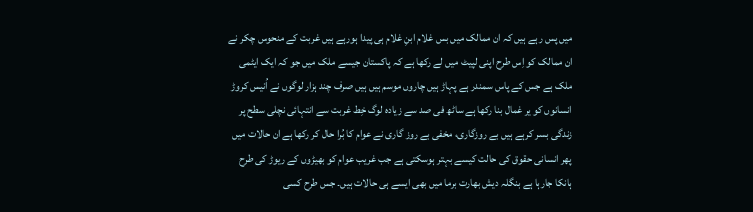میں پس رہے ہیں کہ ان ممالک میں بس غلام ابنِ غلام ہی پیدا ہورہے ہیں غربت کے منحوس چکر نے ان ممالک کو اِس طرح اپنی لپیٹ میں لے رکھا ہے کہ پاکستان جیسے ملک میں جو کہ ایک ایٹمی ملک ہے جس کے پاس سمندر ہے پہاڑ ہیں چاروں موسم ہیں ہیں صرف چند ہزار لوگوں نے اُنیس کروڑ انسانوں کو یر غمال بنا رکھا ہے ساٹھ فی صد سے زیادہ لوگ خِط غربت سے انتہائی نچلی سطح پر زندگی بسر کرہے ہیں بے روزگاری، مخفی بے روز گاری نے عوام کا بُرا حال کر رکھا ہے ان حالات میں پھر انسانی حقوق کی حالت کیسے بہتر ہوسکتی ہے جب غریب عوام کو بھیڑوں کے ریوڑ کی طرح ہانکا جارہا ہے بنگلہ دیش بھارت برما میں بھی ایسے ہی حالات ہیں۔ جس طرح کسی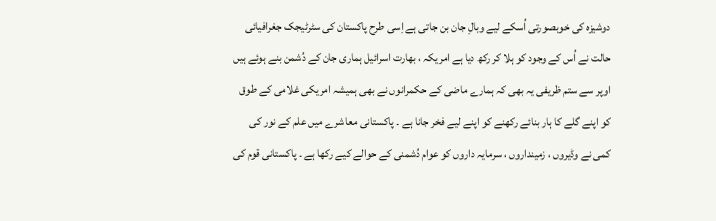دوشیزہ کی خوبصورتی اُسکے لیے وبالِ جان بن جاتی ہے اِسی طرح پاکستان کی سٹرٹیجک جغرافیائی حالت نے اُس کے وجود کو ہلا کر رکھ دیا ہے امریکہ ، بھارت اسرائیل ہماری جان کے دُشمن بنے ہوئے ہیں اوپر سے ستم ظریفی یہ بھی کہ ہمارے ماضی کے حکمرانوں نے بھی ہمیشہ امریکی غلامی کے طوق کو اپنے گلے کا ہار بنائے رکھنے کو اپنے لیے فخر جانا ہے ۔ پاکستانی معاشرے میں علم کے نور کی کمی نے وڈیروں ، زمینداروں ، سرمایہ داروں کو عوام دُشمنی کے حوالے کیے رکھا ہے ۔ پاکستانی قوم کی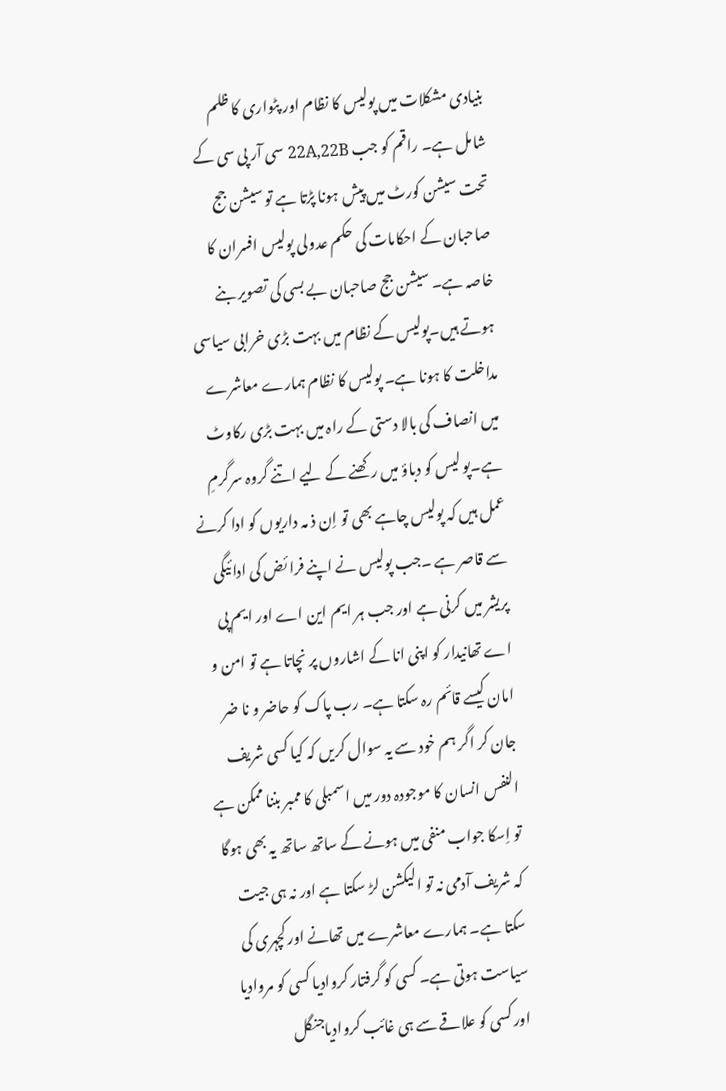بنیادی مشکلات میں پولیس کا نظام اور پٹواری کا ظلم شامل ہے۔ راقم کو جب 22A,22B سی آر پی سی کے تحت سیشن کورٹ میں پیش ہونا پڑتا ہے تو سیشن جج صاحبان کے احکامات کی حکم عدولی پولیس افسران کا خاصہ ہے۔ سیشن جج صاحبان بے بسی کی تصویر بنے ہوتے ہیں۔پولیس کے نظام میں بہت بڑی خرابی سیاسی مداخلت کا ہونا ہے۔ پولیس کا نظام ہمارے معاشرے میں انصاف کی بالا دستی کے راہ میں بہت بڑی رکاوٹ ہے۔پو لیس کو دباؤ میں رکھنے کے لیے اتنے گروہ سرگرمِ عمل ہیں کہ پولیس چاہے بھی تو اِن ذ مہ داریوں کو ادا کرنے سے قاصر ہے ۔جب پولیس نے اپنے فرا ئض کی ادائیگی پریشر میں کرنی ہے اور جب ہر ایم این اے اور ایم پی اے تھانیدار کو اپنی انا کے اشاروں پر نچاتا ہے تو امن و امان کیسے قائم رہ سکتا ہے۔ رب پاک کو حاضر و نا ضر جان کر اگر ہم خود سے یہ سوال کریں کہ کیا کسی شریف النفس انسان کا موجودہ دور میں اسمبلی کا ممبر بننا ممکن ہے تو اِسکا جواب منفی میں ہونے کے ساتھ ساتھ یہ بھی ہوگا کہ شریف آدمی نہ تو الیکشن لڑ سکتا ہے اور نہ ہی جیت سکتا ہے۔ ہمارے معاشرے میں تھانے اور کچہری کی سیاست ہوتی ہے۔ کسی کو گرفتار کروادیا کسی کو مروادیا اور کسی کو علاقے سے ہی غائب کروادیاجنگل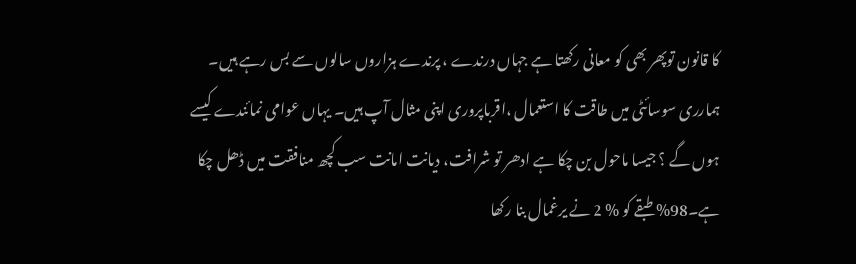کا قانون توپھر بھی کو معانی رکھتا ہے جہاں درندے ، پرندے ہزاروں سالوں سے بس رہے ہیں۔ ہمارری سوسائٹی میں طاقت کا استعمال ،اقرباپروری اپنی مثال آپ ہیں۔ یہاں عوامی نمائندے کیسے ہوں گے ؟ جیسا ماحول بن چکا ہے ادھر تو شرافت، دیانت امانت سب کچھ منافقت میں ڈھل چکا ہے۔98% طبقے کو % 2 نے یرغمال بنا رکھا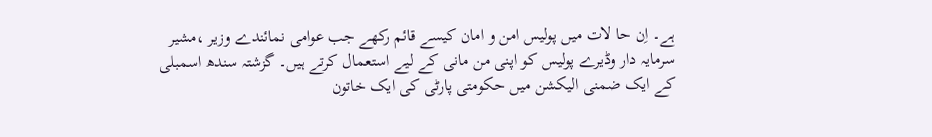ہے۔ اِن حا لات میں پولیس امن و امان کیسے قائم رکھے جب عوامی نمائندے وزیر ،مشیر سرمایہ دار وڈیرے پولیس کو اپنی من مانی کے لیے استعمال کرتے ہیں۔ گزشتہ سندھ اسمبلی کے ایک ضمنی الیکشن میں حکومتی پارٹی کی ایک خاتون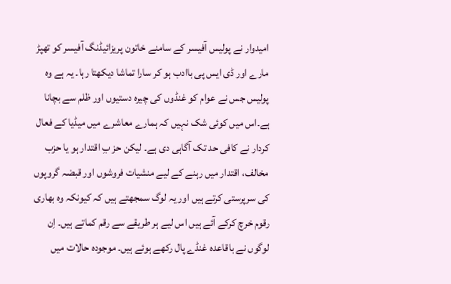امیدوار نے پولیس آفیسر کے سامنے خاتون پریزائیڈنگ آفیسر کو تھپڑ مارے اور ڈی ایس پی باادب ہو کر سارا تماشا دیکھتا رہا۔ یہ ہے وہ پولیس جس نے عوام کو غنڈوں کی چیرہ دستیوں اور ظلم سے بچانا ہے۔اس میں کوئی شک نہیں کہ ہمارے معاشرے میں میڈیا کے فعال کردار نے کافی حد تک آگاہی دی ہے۔ لیکن حز بِ اقتدار ہو یا حزب مخالف، اقتدار میں رہنے کے لیے منشیات فروشوں اور قبضہ گروپوں کی سرپرستی کرتے ہیں اور یہ لوگ سمجھتے ہیں کہ کیونکہ وہ بھاری رقوم خرچ کرکے آئے ہیں اس لیے ہر طریقے سے رقم کماتے ہیں۔ اِن لوگوں نے باقاعدہ غنڈے پال رکھے ہوئے ہیں۔ موجودہ حالات میں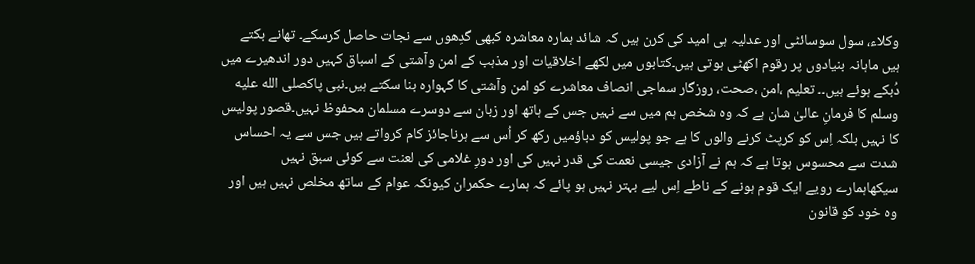وکلاء، سول سوسائٹی اور عدلیہ ہی امید کی کرن ہیں کہ شائد ہمارہ معاشرہ کبھی گدِھوں سے نجات حاصل کرسکے۔ تھانے بکتے ہیں ماہانہ بنیادوں پر رقوم اکھٹی ہوتی ہیں۔کتابوں میں لکھے اخلاقیات اور مذہب کے امن وآشتی کے اسباق کہیں دور اندھیرے میں دُبکے ہوئے ہیں۔۔ تعلیم ،امن ،صحت، روزگار سماجی انصاف معاشرے کو امن وآشتی کا گہوارہ بنا سکتے ہیں۔نبی پاکصلى الله عليه وسلم کا فرمانِ عالیٰ شان ہے کہ وہ شخص ہم میں سے نہیں جس کے ہاتھ اور زبان سے دوسرے مسلمان محفوظ نہیں۔قصور پولیس کا نہیں بلکہ اِس کو کرپٹ کرنے والوں کا ہے جو پولیس کو دباؤمیں رکھ کر اُس سے ہرناجائز کام کرواتے ہیں جس سے یہ احساس شدت سے محسوس ہوتا ہے کہ ہم نے آزادی جیسی نعمت کی قدر نہیں کی اور دورِ غلامی کی لعنت سے کوئی سبق نہیں سیکھاہمارے رویے ایک قوم ہونے کے ناطے اِس لیے بہتر نہیں ہو پائے کہ ہمارے حکمران کیونکہ عوام کے ساتھ مخلص نہیں ہیں اور وہ خود کو قانون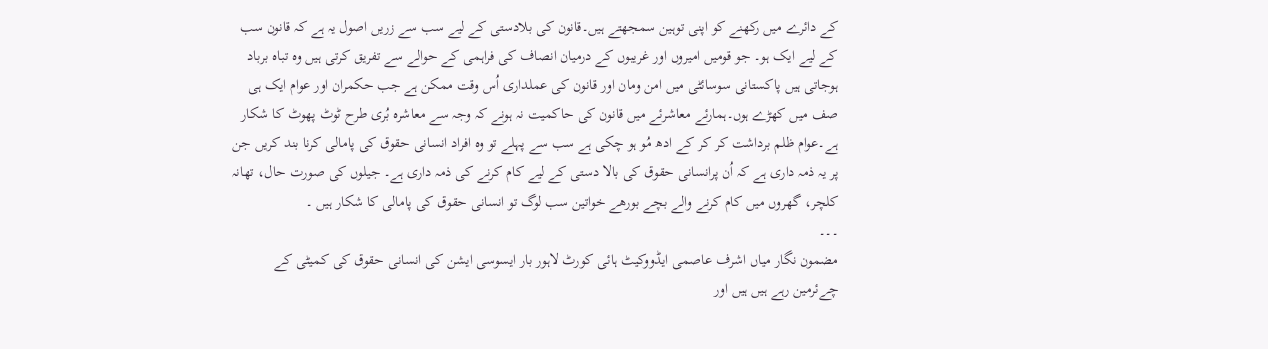کے دائرے میں رکھنے کو اپنی توہین سمجھتے ہیں۔قانون کی بلادستی کے لیے سب سے زریں اصول یہ ہے کہ قانون سب کے لیے ایک ہو۔ جو قومیں امیروں اور غریبوں کے درمیان انصاف کی فراہمی کے حوالے سے تفریق کرتی ہیں وہ تباہ برباد ہوجاتی ہیں پاکستانی سوسائٹی میں امن ومان اور قانون کی عملداری اُس وقت ممکن ہے جب حکمران اور عوام ایک ہی صف میں کھڑے ہوں۔ہمارئے معاشرئے میں قانون کی حاکمیت نہ ہونے کہ وجہ سے معاشرہ بُری طرح ٹوٹ پھوٹ کا شکار ہے۔عوام ظلم برداشت کر کر کے ادھ مُو ہو چکی ہے سب سے پہلے تو وہ افراد انسانی حقوق کی پامالی کرنا بند کریں جن پر یہ ذمہ داری ہے کہ اُن پرانسانی حقوق کی بالا دستی کے لیے کام کرنے کی ذمہ داری ہے۔ جیلوں کی صورت حال، تھانہ کلچر، گھروں میں کام کرنے والے بچے بورھے خواتین سب لوگ تو انسانی حقوق کی پامالی کا شکار ہیں ۔
۔۔۔
مضمون نگار میاں اشرف عاصمی ایڈووکیٹ ہائی کورٹ لاہور بار ایسوسی ایشن کی انسانی حقوق کی کمیٹی کے چےئرمین رہے ہیں ہیں اور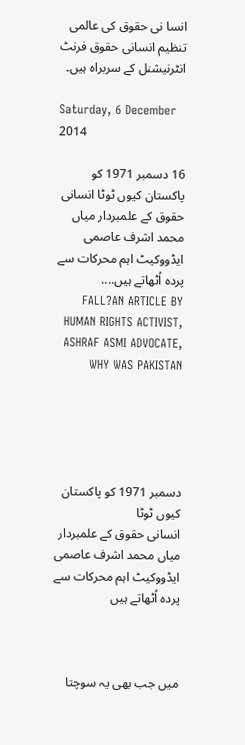انسا نی حقوق کی عالمی تنظیم انسانی حقوق فرنٹ انٹرنیشنل کے سربراہ ہیں۔

Saturday, 6 December 2014

16 دسمبر 1971 کو پاکستان کیوں ٹوٹا انسانی حقوق کے علمبردار میاں محمد اشرف عاصمی ایڈووکیٹ اہم محرکات سے پردہ اُٹھاتے ہیں.... FALL?AN ARTICLE BY HUMAN RIGHTS ACTIVIST, ASHRAF ASMI ADVOCATE, WHY WAS PAKISTAN





دسمبر 1971 کو پاکستان کیوں ٹوٹا
انسانی حقوق کے علمبردار میاں محمد اشرف عاصمی ایڈووکیٹ اہم محرکات سے پردہ اُٹھاتے ہیں



میں جب بھی یہ سوچتا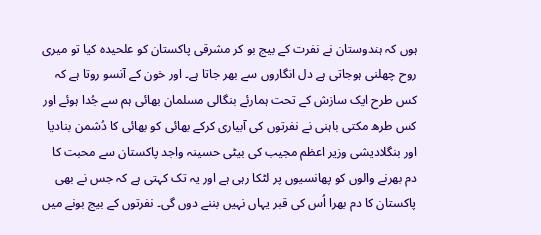ہوں کہ ہندوستان نے نفرت کے بیج بو کر مشرقی پاکستان کو علحیدہ کیا تو میری روح چھلنی ہوجاتی ہے دل انگاروں سے بھر جاتا ہے۔ اور خون کے آنسو روتا ہے کہ کس طرح ایک سازش کے تحت ہمارئے بنگالی مسلمان بھائی ہم سے جُدا ہوئے اور کس طرھ مکتی باہنی نے نفرتوں کی آبیاری کرکے بھائی کو بھائی کا دُشمن بنادیا اور بنگلادیشی وزیر اعظم مجیب کی بیٹی حسینہ واجد پاکستان سے محبت کا دم بھرنے والوں کو پھانسیوں پر لٹکا رہی ہے اور یہ تک کہتی ہے کہ جس نے بھی پاکستان کا دم بھرا اُس کی قبر یہاں نہیں بننے دوں گی۔ نفرتوں کے بیج بونے میں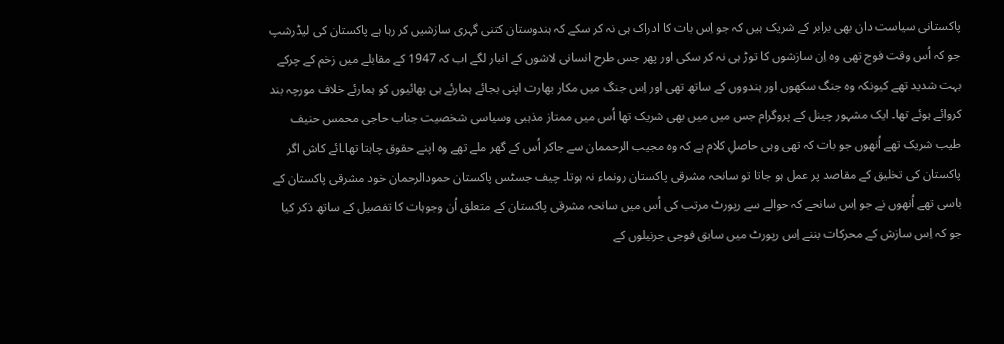پاکستانی سیاست دان بھی برابر کے شریک ہیں کہ جو اِس بات کا ادراک ہی نہ کر سکے کہ ہندوستان کتنی گہری سازشیں کر رہا ہے پاکستان کی لیڈرشپ جو کہ اُس وقت فوج تھی وہ اِن سازشوں کا توڑ ہی نہ کر سکی اور پھر جس طرح انسانی لاشوں کے انبار لگے اب کہ 1947 کے مقابلے میں زخم کے چرکے بہت شدید تھے کیونکہ وہ جنگ سکھوں اور ہندووں کے ساتھ تھی اور اِس جنگ میں مکار بھارت اپنی بجائے ہمارئے ہی بھائیوں کو ہمارئے خلاف مورچہ بند کروائے ہوئے تھا۔ ایک مشہور چینل کے پروگرام جس میں میں بھی شریک تھا اُس میں ممتاز مذہبی وسیاسی شخصیت جناب حاجی محمس حنیف طیب شریک تھے اُنھوں جو بات کہ تھی وہی حاصلِ کلام ہے کہ وہ مجیب الرحممان سے جاکر اُس کے گھر ملے تھے وہ اپنے حقوق چاہتا تھا۔ائے کاش اگر پاکستان کی تخلیق کے مقاصد پر عمل ہو جاتا تو سانحہ مشرقی پاکستان رونماء نہ ہوتا۔ چیف جسٹس پاکستان حمودالرحمان خود مشرقی پاکستان کے باسی تھے اُنھوں نے جو اِس سانحے کہ حوالے سے رپورٹ مرتب کی اُس میں سانحہ مشرقی پاکستان کے متعلق اُن وجوہات کا تفصیل کے ساتھ ذکر کیا جو کہ اِس سازش کے محرکات بننے اِس رپورٹ میں سابق فوجی جرنیلوں کے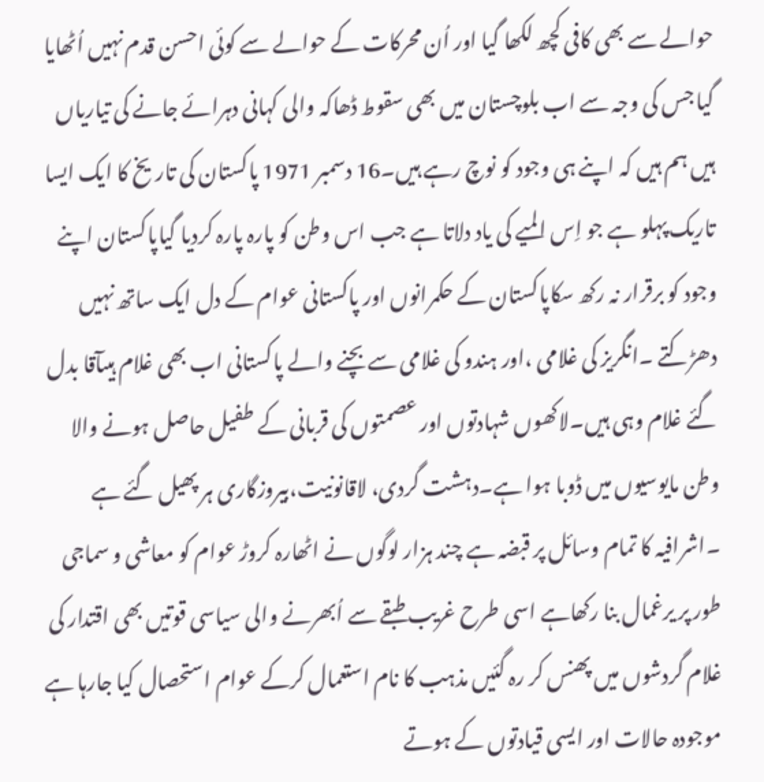حوالے سے بھی کافی کچھ لکھا گیا اور اُن محرکات کے حوالے سے کوئی احسن قدم نہیں اُٹھایا گیا جس کی وجہ سے اب بلوچستان میں بھی سقوط ڈھاکہ والی کہانی دہرائے جانے کی تیاریاں ہیں ہم ہیں کہ اپنے ہی وجود کو نوچ رہے ہیں۔16 دسمبر 1971 پاکستان کی تاریخ کا ایک ایسا تاریک پہلو ہے جو اِس المیے کی یاد دلاتا ہے جب اس وطن کو پارہ پارہ کردیا گیاپاکستان اپنے وجود کو برقرار نہ رکھ سکاپاکستان کے حکمرانوں اور پاکستانی عوام کے دل ایک ساتھ نہیں دھڑکتے ۔انگریز کی غلامی ،اور ہندو کی غلامی سے بچنے والے پاکستانی اب بھی غلام ہیںآقا بدل گئے غلام وہی ہیں۔لاکھوں شہادتوں اور عصمتوں کی قربانی کے طفیل حاصل ہونے والا وطن مایوسیوں میں ڈوبا ہوا ہے۔دہشت گردی، لاقانونیت،بیروزگاری ہر پھیل گئے ہے ۔اشرافیہ کا تمام وسائل پر قبضہ ہے چند ہزار لوگوں نے اٹھارہ کروڑ عوام کو معاشی و سماجی طور پر یرغمال بنا رکھاہے اسی طرح غریب طبقے سے اُبھرنے والی سیاسی قوتیں بھی اقتدار کی غلام گردشوں میں پھنس کر رہ گئیں مذہب کا نام استعمال کرکے عوام استحصال کیا جارہا ہے موجودہ حالات اور ایسی قیادتوں کے ہوتے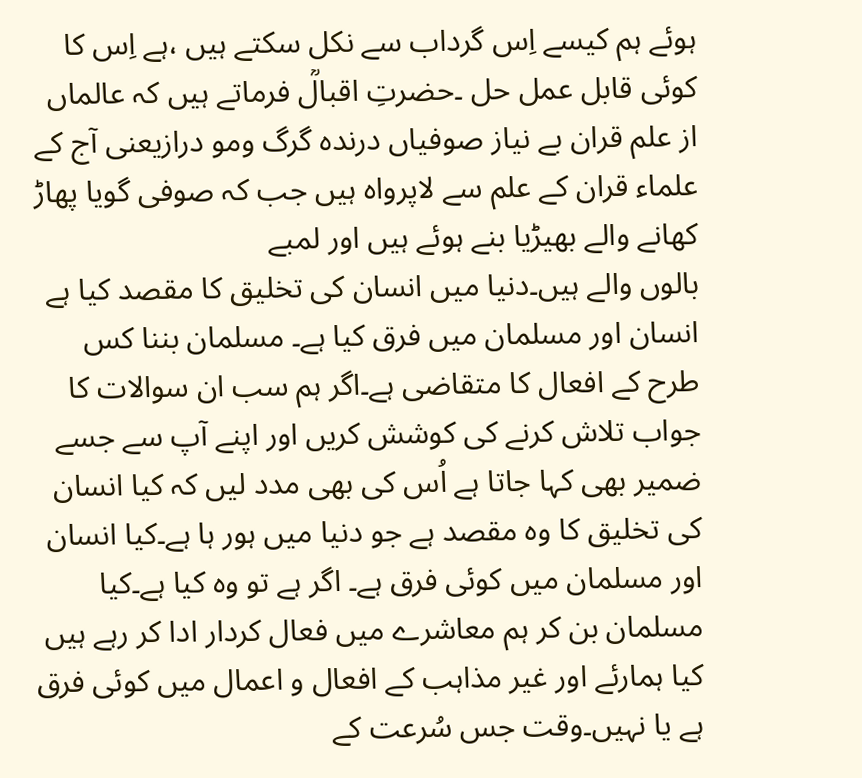ہوئے ہم کیسے اِس گرداب سے نکل سکتے ہیں ،ہے اِس کا کوئی قابل عمل حل ۔حضرتِ اقبالؒ فرماتے ہیں کہ عالماں از علم قران بے نیاز صوفیاں درندہ گرگ ومو درازیعنی آج کے علماء قران کے علم سے لاپرواہ ہیں جب کہ صوفی گویا پھاڑ کھانے والے بھیڑیا بنے ہوئے ہیں اور لمبے
بالوں والے ہیں۔دنیا میں انسان کی تخلیق کا مقصد کیا ہے انسان اور مسلمان میں فرق کیا ہے۔ مسلمان بننا کس طرح کے افعال کا متقاضی ہے۔اگر ہم سب ان سوالات کا جواب تلاش کرنے کی کوشش کریں اور اپنے آپ سے جسے ضمیر بھی کہا جاتا ہے اُس کی بھی مدد لیں کہ کیا انسان کی تخلیق کا وہ مقصد ہے جو دنیا میں ہور ہا ہے۔کیا انسان اور مسلمان میں کوئی فرق ہے۔ اگر ہے تو وہ کیا ہے۔کیا مسلمان بن کر ہم معاشرے میں فعال کردار ادا کر رہے ہیں کیا ہمارئے اور غیر مذاہب کے افعال و اعمال میں کوئی فرق ہے یا نہیں۔وقت جس سُرعت کے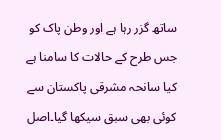ساتھ گزر رہا ہے اور وطن پاک کو جس طرح کے حالات کا سامنا ہے کیا سانحہ مشرقی پاکستان سے کوئی بھی سبق سیکھا گیا۔اصل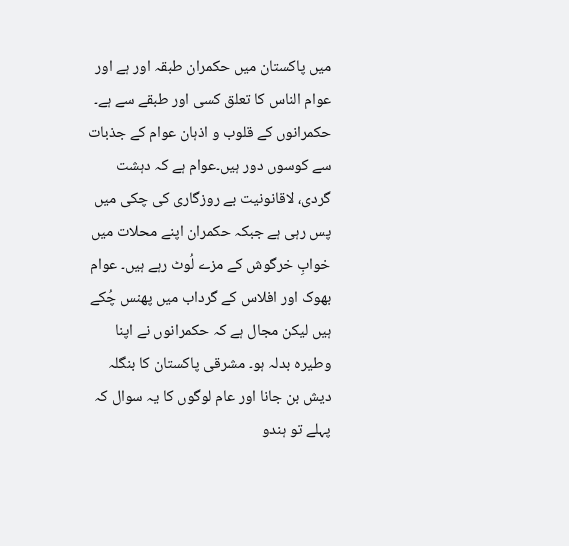میں پاکستان میں حکمران طبقہ اور ہے اور عوام الناس کا تعلق کسی اور طبقے سے ہے۔ حکمرانوں کے قلوب و اذہان عوام کے جذبات سے کوسوں دور ہیں۔عوام ہے کہ دہشت گردی، لاقانونیت بے روزگاری کی چکی میں پس رہی ہے جبکہ حکمران اپنے محلات میں خوابِ خرگوش کے مزے لُوٹ رہے ہیں۔ عوام بھوک اور افلاس کے گرداب میں پھنس چُکے ہیں لیکن مجال ہے کہ حکمرانوں نے اپنا وطیرہ بدلہ ہو۔ مشرقی پاکستان کا بنگلہ دیش بن جانا اور عام لوگوں کا یہ سوال کہ پہلے تو ہندو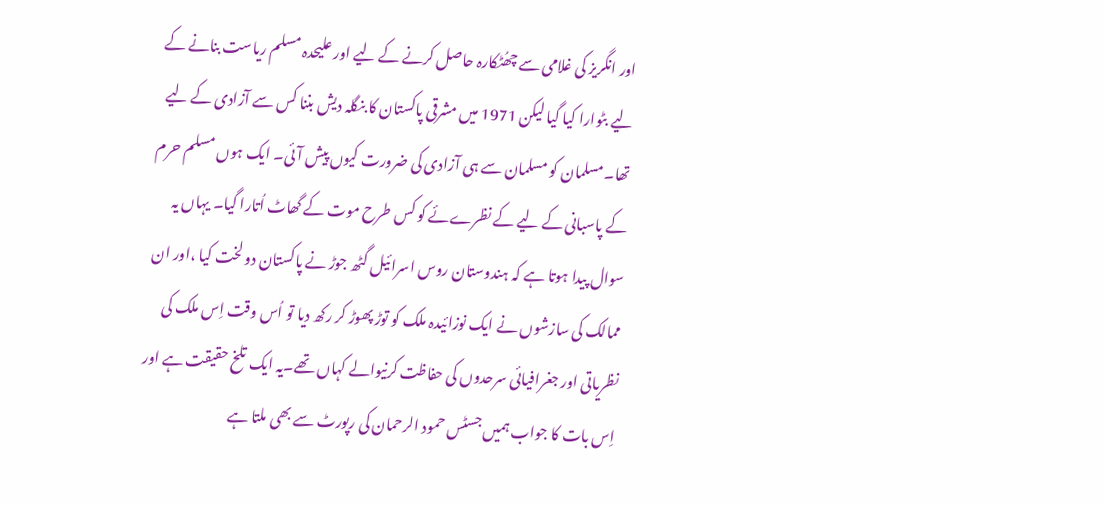اور انگریز کی غلامی سے چھُٹکارہ حاصل کرنے کے لیے اور علیحدہ مسلم ریاست بنانے کے لیے بٹوارا کیا گیا لیکن 1971 میں مشرقی پاکستان کا بنگلہ دیش بننا کس سے آزادی کے لیے تھا۔مسلمان کو مسلمان سے ہی آزادی کی ضرورت کیوں پیش آئی۔ ایک ہوں مسلم حرم کے پاسبانی کے لیے کے نظرےئے کو کس طرح موت کے گھاٹ اُتارا گیا۔ یہاں یہ سوال پیدا ہوتا ہے کہ ہندوستان روس اسرائیل گٹھ جوڑ نے پاکستان دو لخت کیا ،اور ان ممالک کی سازشوں نے ایک نوزائیدہ ملک کو توڑ پھوڑ کر رکھ دیا تو اُس وقت اِس ملک کی نظریاتی اور جغرافیائی سرحدوں کی حفاظت کرنیوالے کہاں تھے۔یہ ایک تلخ حقیقت ہے اور اِس بات کا جواب ہمیں جسٹس حمود الرحمان کی رپورٹ سے بھی ملتا ہے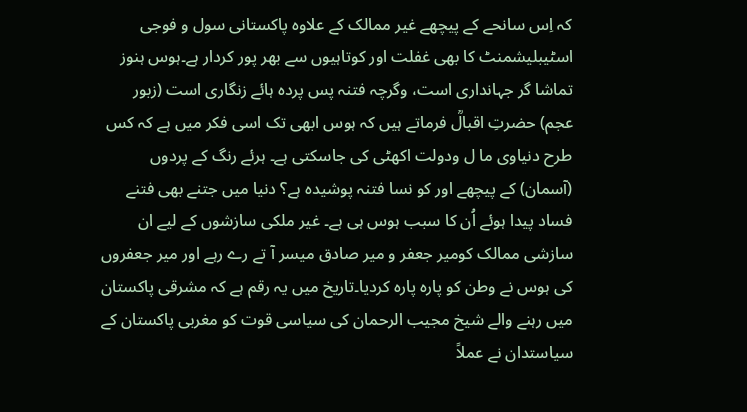کہ اِس سانحے کے پیچھے غیر ممالک کے علاوہ پاکستانی سول و فوجی اسٹیبلیشمنٹ کا بھی غفلت اور کوتاہیوں سے بھر پور کردار ہے۔ہوس ہنوز تماشا گر جہانداری است، وگرچہ فتنہ پس پردہ ہائے زنگاری است (زبور عجم) حضرتِ اقبالؒ فرماتے ہیں کہ ہوس ابھی تک اسی فکر میں ہے کہ کس طرح دنیاوی ما ل ودولت اکھٹی کی جاسکتی ہے۔ ہرئے رنگ کے پردوں (آسمان) کے پیچھے اور کو نسا فتنہ پوشیدہ ہے؟ دنیا میں جتنے بھی فتنے فساد پیدا ہوئے اُن کا سبب ہوس ہی ہے۔ غیر ملکی سازشوں کے لیے ان سازشی ممالک کومیر جعفر و میر صادق میسر آ تے رے رہے اور میر جعفروں کی ہوس نے وطن کو پارہ پارہ کردیا۔تاریخ میں یہ رقم ہے کہ مشرقی پاکستان میں رہنے والے شیخ مجیب الرحمان کی سیاسی قوت کو مغربی پاکستان کے سیاستدان نے عملاً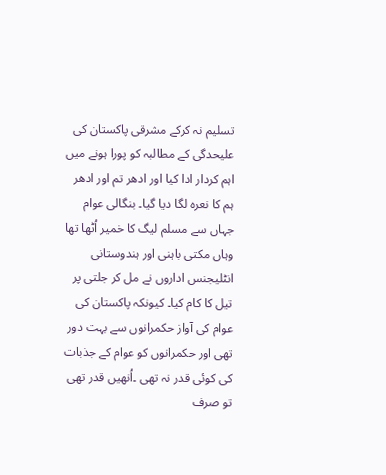تسلیم نہ کرکے مشرقی پاکستان کی علیحدگی کے مطالبہ کو پورا ہونے میں اہم کردار ادا کیا اور ادھر تم اور ادھر ہم کا نعرہ لگا دیا گیا۔ بنگالی عوام جہاں سے مسلم لیگ کا خمیر اُٹھا تھا وہاں مکتی باہنی اور ہندوستانی انٹلیجنس اداروں نے مل کر جلتی پر تیل کا کام کیا۔ کیونکہ پاکستان کی عوام کی آواز حکمرانوں سے بہت دور تھی اور حکمرانوں کو عوام کے جذبات کی کوئی قدر نہ تھی ۔اُنھیں قدر تھی تو صرف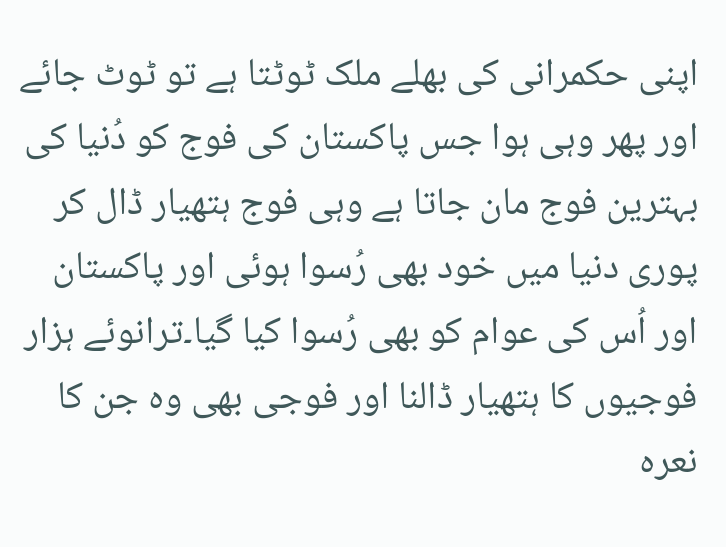اپنی حکمرانی کی بھلے ملک ٹوٹتا ہے تو ٹوٹ جائے اور پھر وہی ہوا جس پاکستان کی فوج کو دُنیا کی بہترین فوج مان جاتا ہے وہی فوج ہتھیار ڈال کر پوری دنیا میں خود بھی رُسوا ہوئی اور پاکستان اور اُس کی عوام کو بھی رُسوا کیا گیا۔ترانوئے ہزار فوجیوں کا ہتھیار ڈالنا اور فوجی بھی وہ جن کا نعرہ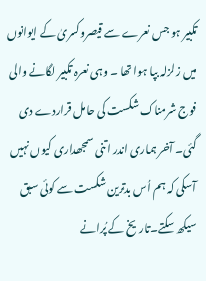تکبیر ہو جس نعرے سے قیصروکسریٰ کے ایوانوں میں زلزلہ بپا ہوا تھا ۔ وہی نعرہ تکبیر لگانے والی فوج شرمناک شکست کی حامل قراردے دی گئی۔ آخر ہماری اندر اتنی سمجھداری کیوں نہیں آسکی کہ ہم اُس بدترین شکست سے کوئی سبق سیکھ سکتے۔تاریخ کے پُرانے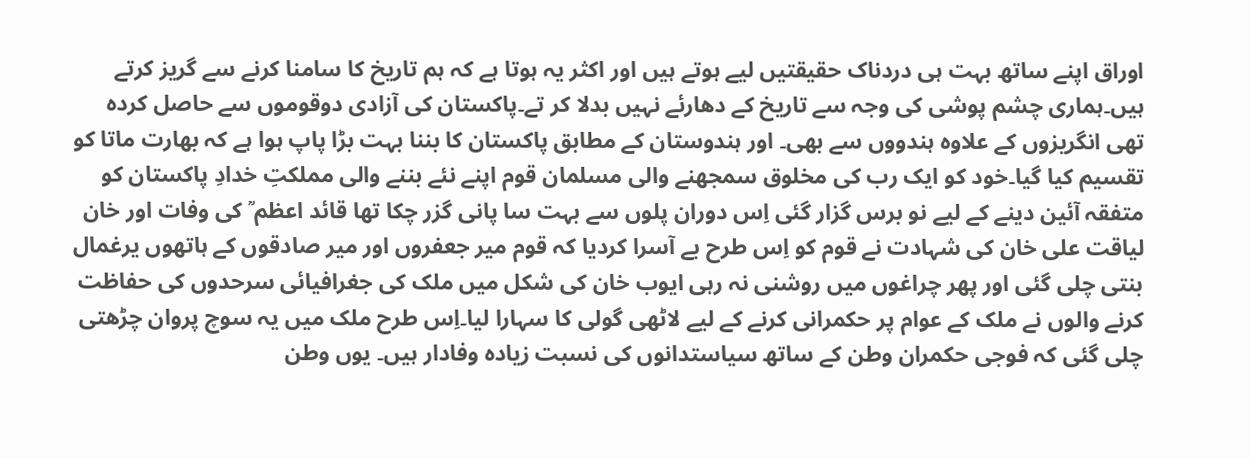اوراق اپنے ساتھ بہت ہی دردناک حقیقتیں لیے ہوتے ہیں اور اکثر یہ ہوتا ہے کہ ہم تاریخ کا سامنا کرنے سے گریز کرتے ہیں۔ہماری چشم پوشی کی وجہ سے تاریخ کے دھارئے نہیں بدلا کر تے۔پاکستان کی آزادی دوقوموں سے حاصل کردہ تھی انگریزوں کے علاوہ ہندووں سے بھی۔ اور ہندوستان کے مطابق پاکستان کا بننا بہت بڑا پاپ ہوا ہے کہ بھارت ماتا کو تقسیم کیا گیا۔خود کو ایک رب کی مخلوق سمجھنے والی مسلمان قوم اپنے نئے بننے والی مملکتِ خدادِ پاکستان کو متفقہ آئین دینے کے لیے نو برس گزار گئی اِس دوران پلوں سے بہت سا پانی گزر چکا تھا قائد اعظم ؒ کی وفات اور خان لیاقت علی خان کی شہادت نے قوم کو اِس طرح بے آسرا کردیا کہ قوم میر جعفروں اور میر صادقوں کے ہاتھوں یرغمال بنتی چلی گئی اور پھر چراغوں میں روشنی نہ رہی ایوب خان کی شکل میں ملک کی جغرافیائی سرحدوں کی حفاظت کرنے والوں نے ملک کے عوام پر حکمرانی کرنے کے لیے لاٹھی گولی کا سہارا لیا۔اِس طرح ملک میں یہ سوچ پروان چڑھتی چلی گئی کہ فوجی حکمران وطن کے ساتھ سیاستدانوں کی نسبت زیادہ وفادار ہیں۔ یوں وطن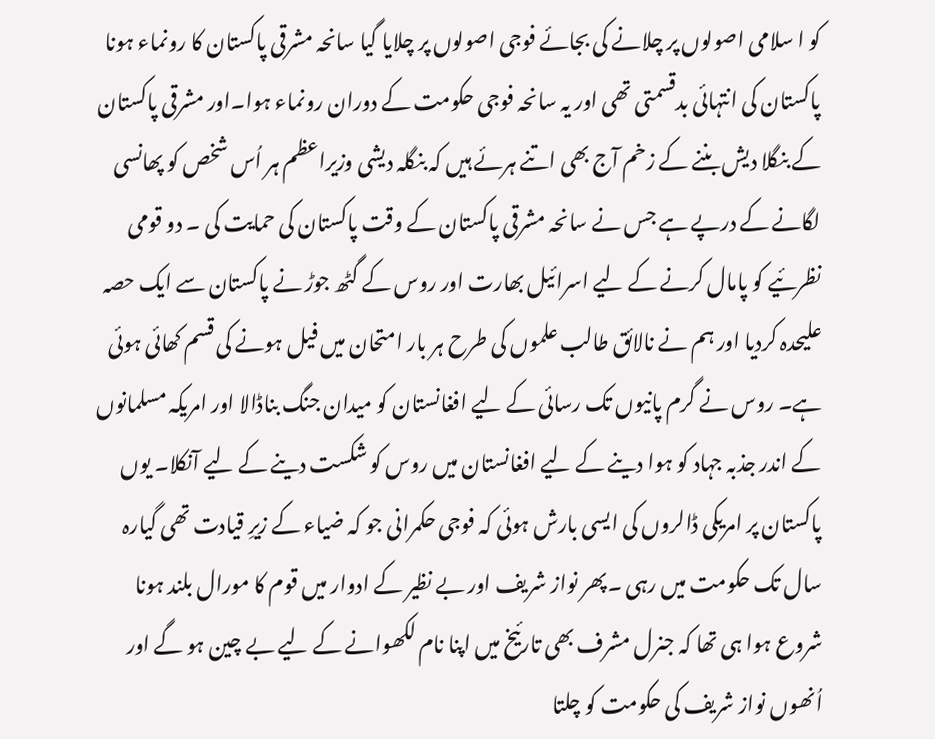کو ا سلامی اصولوں پر چلانے کی بجائے فوجی اصولوں پر چلایا گیا سانحہ مشرقی پاکستان کا رونماء ہونا پاکستان کی انتہائی بدقسمتی تھی اور یہ سانحہ فوجی حکومت کے دوران رونماء ہوا۔اور مشرقی پاکستان کے بنگلا دیش بننے کے زخم آج بھی اتنے ہرئے ہیں کہ بنگلہ دیشی وزیراعظم ہر اُس شخص کو پھانسی لگانے کے درپے ہے جس نے سانحہ مشرقی پاکستان کے وقت پاکستان کی حمایت کی ۔ دو قومی نظرئیے کو پامال کرنے کے لیے اسرائیل بھارت اور روس کے گٹھ جوڑ نے پاکستان سے ایک حصہ علیحدہ کردیا اور ہم نے نالائق طالب علموں کی طرح ہر بار امتحان میں فیل ہونے کی قسم کھائی ہوئی ہے۔ روس نے گرم پانیوں تک رسائی کے لیے افغانستان کو میدان جنگ بناڈالا اور امریکہ مسلمانوں کے اندر جذبہ جہاد کو ہوا دینے کے لیے افغانستان میں روس کو شکست دینے کے لیے آنکلا۔ یوں پاکستان پر امریکی ڈالروں کی ایسی بارش ہوئی کہ فوجی حکمرانی جو کہ ضیاء کے زیرِ قیادت تھی گیارہ سال تک حکومت میں رہی ۔پھر نواز شریف اور بے نظیر کے ادوار میں قوم کا مورال بلند ہونا شروع ہوا ہی تھا کہ جنرل مشرف بھی تارئیخ میں اپنا نام لکھوانے کے لیے بے چین ہو گے اور اُنھوں نواز شریف کی حکومت کو چلتا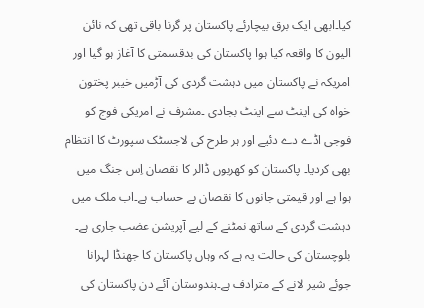کیا۔ابھی ایک برق بیچارئے پاکستان پر گرنا باقی تھی کہ نائن الیون کا واقعہ کیا ہوا پاکستان کی بدقسمتی کا آغاز ہو گیا اور امریکہ نے پاکستان میں دہشت گردی کی آڑمیں خیبر پختون خواہ کی اینٹ سے اینٹ بجادی ۔مشرف نے امریکی فوج کو فوجی اڈے دے دئیے اور ہر طرح کی لاجسٹک سپورٹ کا انتظام بھی کردیا۔ پاکستان کو کھربوں ڈالر کا نقصان اِس جنگ میں ہوا ہے اور قیمتی جانوں کا نقصان بے حساب ہے۔اب ملک میں دہشت گردی کے ساتھ نمٹنے کے لیے آپریشن عضب جاری ہے۔ بلوچستان کی حالت یہ ہے کہ وہاں پاکستان کا جھنڈا لہرانا جوئے شیر لانے کے مترادف ہے۔ہندوستان آئے دن پاکستان کی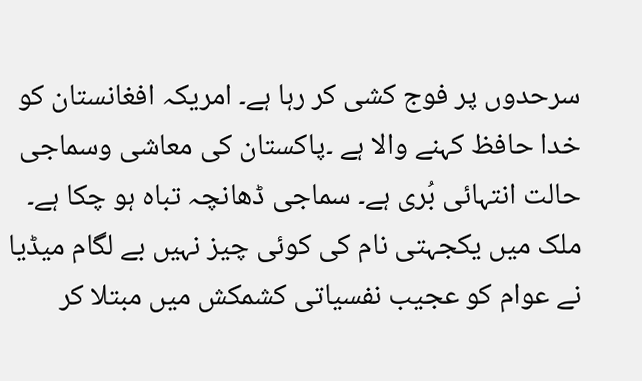سرحدوں پر فوج کشی کر رہا ہے۔ امریکہ افغانستان کو خدا حافظ کہنے والا ہے ۔پاکستان کی معاشی وسماجی حالت انتہائی بُری ہے۔ سماجی ڈھانچہ تباہ ہو چکا ہے۔ ملک میں یکجہتی نام کی کوئی چیز نہیں بے لگام میڈیا نے عوام کو عجیب نفسیاتی کشمکش میں مبتلا کر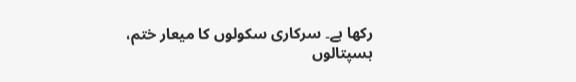رکھا ہے۔ سرکاری سکولوں کا میعار ختم، ہسپتالوں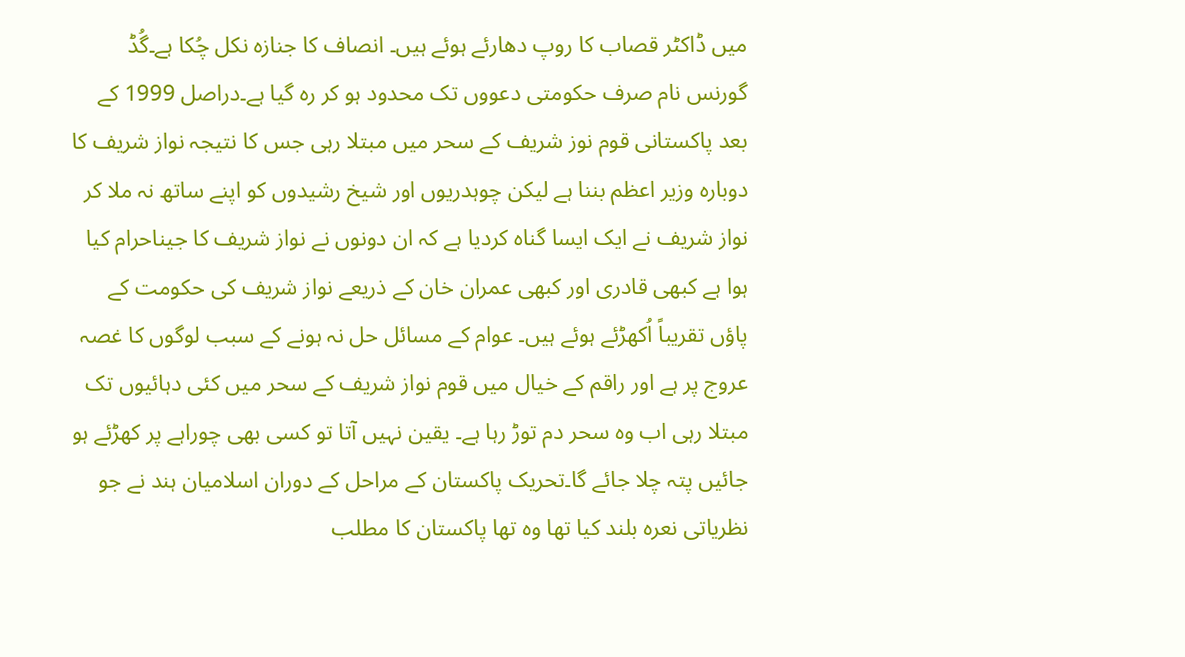میں ڈاکٹر قصاب کا روپ دھارئے ہوئے ہیں۔ انصاف کا جنازہ نکل چُکا ہے۔گُڈ گورنس نام صرف حکومتی دعووں تک محدود ہو کر رہ گیا ہے۔دراصل 1999 کے بعد پاکستانی قوم نوز شریف کے سحر میں مبتلا رہی جس کا نتیجہ نواز شریف کا دوبارہ وزیر اعظم بننا ہے لیکن چوہدریوں اور شیخ رشیدوں کو اپنے ساتھ نہ ملا کر نواز شریف نے ایک ایسا گناہ کردیا ہے کہ ان دونوں نے نواز شریف کا جیناحرام کیا ہوا ہے کبھی قادری اور کبھی عمران خان کے ذریعے نواز شریف کی حکومت کے پاؤں تقریباً اُکھڑئے ہوئے ہیں۔ عوام کے مسائل حل نہ ہونے کے سبب لوگوں کا غصہ عروج پر ہے اور راقم کے خیال میں قوم نواز شریف کے سحر میں کئی دہائیوں تک مبتلا رہی اب وہ سحر دم توڑ رہا ہے۔ یقین نہیں آتا تو کسی بھی چوراہے پر کھڑئے ہو جائیں پتہ چلا جائے گا۔تحریک پاکستان کے مراحل کے دوران اسلامیان ہند نے جو نظریاتی نعرہ بلند کیا تھا وہ تھا پاکستان کا مطلب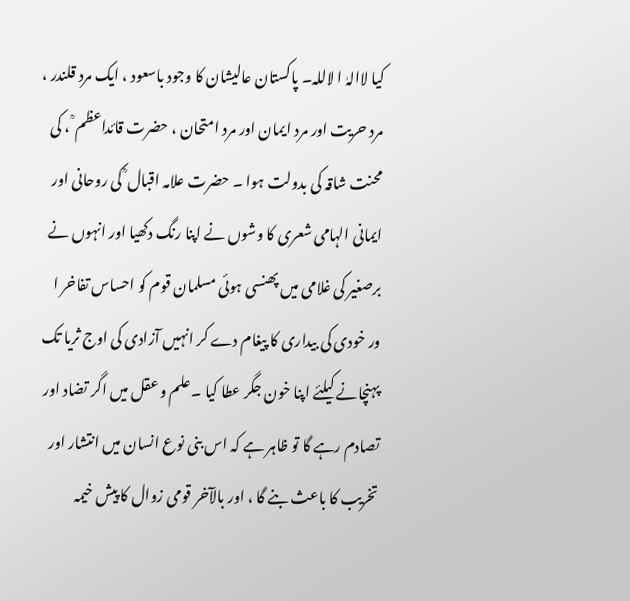کیا لاالہٰ ا لاللہ۔ پاکستان عالیشان کا وجود باسعود ، ایک مرد قلندر ، مرد حریت اور مرد ایمان اور مرد امتحان ، حضرت قائداعظم ؒ ، کی محنت شاقہ کی بدولت ہوا ۔ حضرت علامہ اقبال ؒ کی روحانی اور ایمانی الہامی شعری کا وشوں نے اپنا رنگ دکھیا اور انہوں نے برصغیر کی غلامی میں پھنسی ہوئی مسلمان قوم کو احساس تفاخر ا ور خودی کی بیداری کا پیغام دے کر انہیں آزادی کی اوج ثریا تک پہنچانے کیلئے اپنا خون جگر عطا کیا ۔علم و عقل میں اگر تضاد اور تصادم رہے گا تو ظاہر ہے کہ اس بنی نوع انسان میں انتشار اور تخریب کا باعث بنے گا ، اور بالآخر قومی زوال کا پیش خیمہ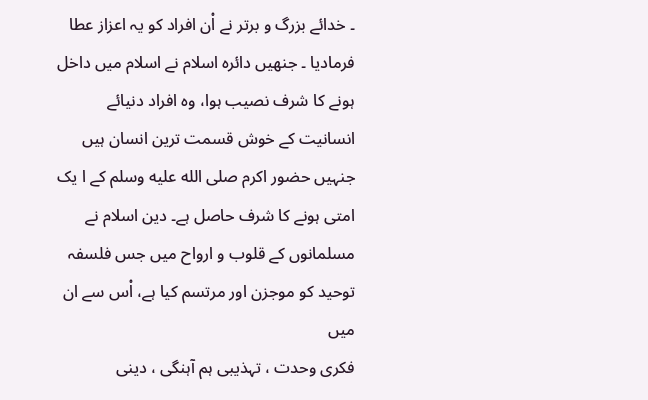۔ خدائے بزرگ و برتر نے اْن افراد کو یہ اعزاز عطا فرمادیا ۔ جنھیں دائرہ اسلام نے اسلام میں داخل ہونے کا شرف نصیب ہوا، وہ افراد دنیائے انسانیت کے خوش قسمت ترین انسان ہیں جنہیں حضور اکرم صلى الله عليه وسلم کے ا یک امتی ہونے کا شرف حاصل ہے۔ دین اسلام نے مسلمانوں کے قلوب و ارواح میں جس فلسفہ توحید کو موجزن اور مرتسم کیا ہے، اْس سے ان میں
فکری وحدت ، تہذیبی ہم آہنگی ، دینی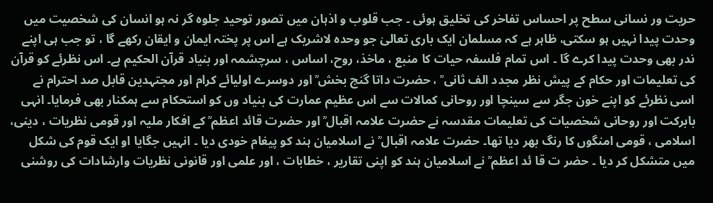حریت ور نسانی سطح پر احساس تفاخر کی تخلیق ہوئی ۔ جب قلوب و اذہان میں تصور توحید جلوہ گر نہ ہو انسان کی شخصیت میں وحدت پیدا نہیں ہو سکتی، ظاہر ہے کہ مسلمان ایک باری تعالیٰ جو وحدہ لاشریک ہے اس پر پختہ ایمان و ایقان رکھے گا ، تو جب ہی اپنے ندر بھی وحدت پیدا کرے گا ۔ اس تمام فلسفہ حیات کا منبع ، ماخذ، روح، اساس ، سرچشمہ اور بنیاد قرآن الحکیم ہے۔ اس نظرئے کو قرآن کی تعلیمات اور حکام کے پیش نظر مجدد الف ثانی ؒ ، حضرت داتا گنج بخش ؒ اور دوسرے اولیائے کرام اور مجتہدین قابل صد احترام نے اسی نظرئے کو اپنے خون جگر سے سینچا اور روحانی کمالات سے اس عظیم عمارت کی بنیاد وں کو استحکام سے ہمکنار بھی فرمایا۔ انہی بابرکت اور روحانی شخصیات کی تعلیمات مقدسہ نے حضرت علامہ اقبال ؒ اور حضرت قائد اعظم ؒ کے افکار ملیہ اور قومی نظریات ، دینی، اسلامی ، قومی امنگوں کا رنگ بھر دیا تھا۔ حضرت علامہ اقبال ؒ نے اسلامیان ہند کو پیغام خودی دیا ۔ انہیں جگایا او ایک قوم کی شکل میں متشکل کر دیا ۔ حضر ت قا ئد اعظم ؒ نے اسلامیان ہند کو اپنی تقاریر ، خطابات ، اور علمی اور قانونی نظریات وارشادات کی روشنی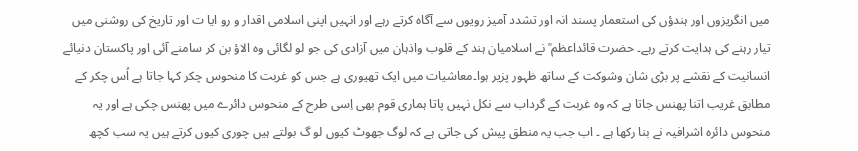میں انگریزوں اور ہندؤں کی استعمار پسند انہ اور تشدد آمیز رویوں سے آگاہ کرتے رہے اور انہیں اپنی اسلامی اقدار و رو ایا ت اور تاریخ کی روشنی میں تیار رہنے کی ہدایت کرتے رہے۔ حضرت قائداعظم ؒ نے اسلامیان ہند کے قلوب واذہان میں آزادی کی جو لو لگائی وہ الاؤ بن کر سامنے آئی اور پاکستان دنیائے انسانیت کے نقشے پر بڑی شان وشوکت کے ساتھ ظہور پزیر ہوا۔معاشیات میں ایک تھیوری ہے جس کو غربت کا منحوس چکر کہا جاتا ہے اُس چکر کے مطابق غریب اتنا پھنس جاتا ہے کہ وہ غربت کے گرداب سے نکل نہیں پاتا ہماری قوم بھی اِسی طرح کے منحوس دائرے میں پھنس چکی ہے اور یہ منحوس دائرہ اشرافیہ نے بنا رکھا ہے ۔ اب جب یہ منطق پیش کی جاتی ہے کہ لوگ جھوٹ کیوں لو گ بولتے ہیں چوری کیوں کرتے ہیں یہ سب کچھ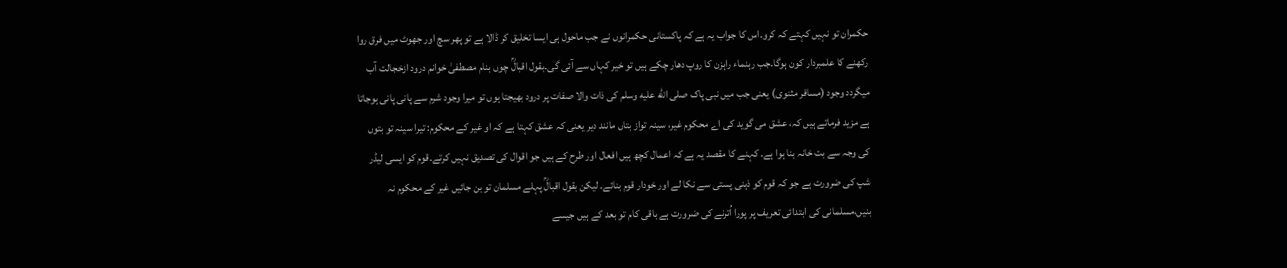حکمران تو نہیں کہتے کہ کرو۔اس کا جواب یہ ہے کہ پاکستانی حکمرانوں نے جب ماحول ہی ایسا تخلیق کر ڈالا ہے تو پھر سچ اور جھوٹ میں فرق روا رکھنے کا علمبردار کون ہوگا۔جب رہنماء راہزن کا روپ دھار چکے ہیں تو خیر کہاں سے آئی گی۔بقول اقبالؒ چوں بنام مصطفیٰ خوانم درود ازخجالت آب میگردد وجود (مسافر مثنوی) یعنی جب میں نبی پاک صلى الله عليه وسلم کی ذات والا صفات پر درود بھیجتا ہوں تو میرا وجود شرم سے پانی پانی ہوجاتا ہے مزید فرماتے ہیں کہ، عشق می گوید کی اے محکوم غیر، سینہ تواز بتاں مانند دیر یعنی کہ عشق کہتا ہے کہ او غیر کے محکوم: تیرا سینہ تو بتوں کی وجہ سے بت خانہ بنا ہوا ہے۔ کہنے کا مقصد یہ ہے کہ اعمال کچھ ہیں افعال اور طرح کے ہیں جو اقوال کی تصدیق نہیں کرتے۔قوم کو ایسی لیڈر شپ کی ضرورت ہے جو کہ قوم کو ذہنی پستی سے نکا لے اور خودار قوم بنائے۔ لیکن بقول اقبالؒ پہلے مسلمان تو بن جائیں غیر کے محکوم نہ بنیں،مسلمانی کی ابتدائی تعریف پر پورا اُترنے کی ضرورت ہے باقی کام تو بعد کے ہیں جیسے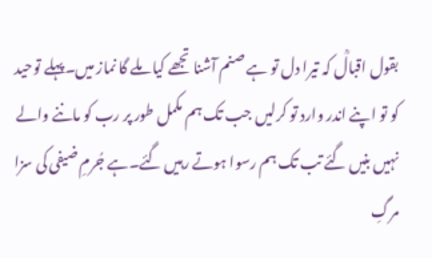بقول اقبالؒ کہ تیرا دل تو ہے صنم آشنا تجھے کیا ملے گا نماز میں۔پہلے توحید کو تو اپنے اندر وارد تو کرلیں جب تک ہم مکمل طور پر رب کو ماننے والے نہیں بنیں گئے تب تک ہم رسوا ہوتے رہیں گئے۔ہے جُرمِ ضیفی کی سزا مرگِ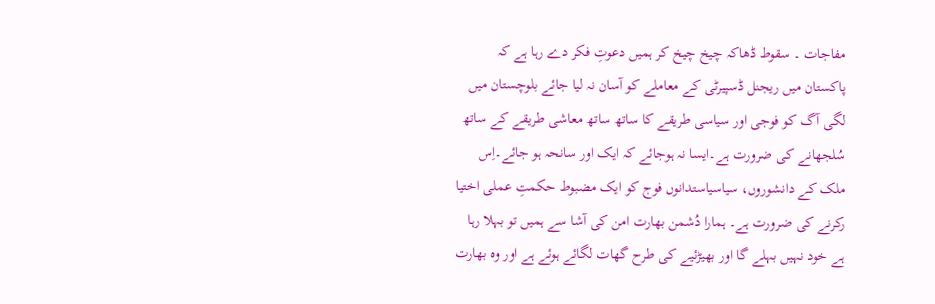مفاجات ۔ سقوط ڈھاکہ چیخ چیخ کر ہمیں دعوتِ فکر دے رہا ہے کہ پاکستان میں ریجنل ڈسپیرٹی کے معاملے کو آسان نہ لیا جائے بلوچستان میں لگی آگ کو فوجی اور سیاسی طریقے کا ساتھ ساتھ معاشی طریقے کے ساتھ سُلجھانے کی ضرورت ہے۔ایسا نہ ہوجائے کہ ایک اور سانحہ ہو جائے۔اِس ملک کے دانشوروں، سیاسیاستدانوں فوج کو ایک مضبوط حکمتِ عملی اختیا رکرنے کی ضرورت ہے۔ ہمارا دُشمن بھارت امن کی آشا سے ہمیں تو بہلا رہا ہے خود نہیں بہلے گا اور بھیڑئیے کی طرح گھات لگائے ہوئے ہے اور وہ بھارت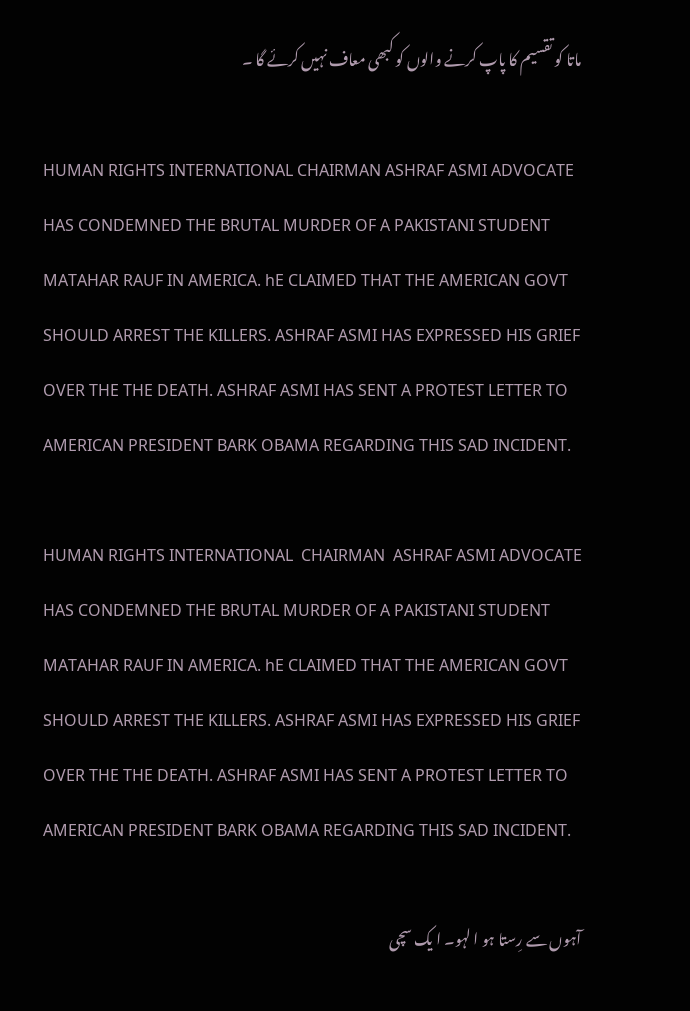ماتا کو تقسیم کا پاپ کرنے والوں کو کبھی معاف نہیں کرئے گا ۔

HUMAN RIGHTS INTERNATIONAL CHAIRMAN ASHRAF ASMI ADVOCATE HAS CONDEMNED THE BRUTAL MURDER OF A PAKISTANI STUDENT MATAHAR RAUF IN AMERICA. hE CLAIMED THAT THE AMERICAN GOVT SHOULD ARREST THE KILLERS. ASHRAF ASMI HAS EXPRESSED HIS GRIEF OVER THE THE DEATH. ASHRAF ASMI HAS SENT A PROTEST LETTER TO AMERICAN PRESIDENT BARK OBAMA REGARDING THIS SAD INCIDENT.

HUMAN RIGHTS INTERNATIONAL  CHAIRMAN  ASHRAF ASMI ADVOCATE HAS CONDEMNED THE BRUTAL MURDER OF A PAKISTANI STUDENT MATAHAR RAUF IN AMERICA. hE CLAIMED THAT THE AMERICAN GOVT SHOULD ARREST THE KILLERS. ASHRAF ASMI HAS EXPRESSED HIS GRIEF OVER THE THE DEATH. ASHRAF ASMI HAS SENT A PROTEST LETTER TO AMERICAN PRESIDENT BARK OBAMA REGARDING THIS SAD INCIDENT.

آہوں سے رِستا ہو ا لہو۔ ا یک سچی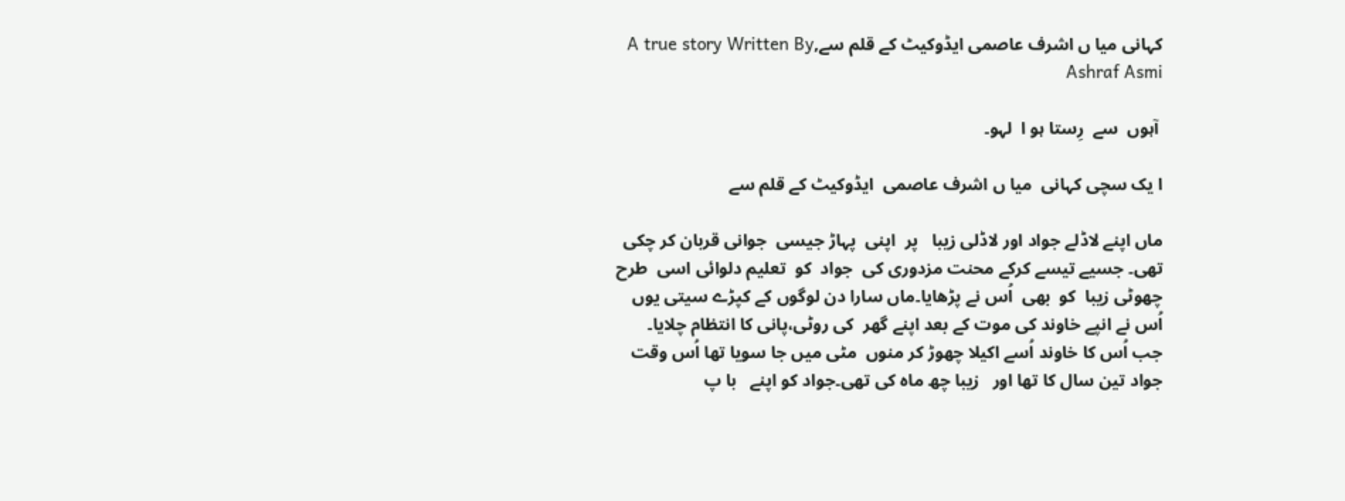کہانی میا ں اشرف عاصمی ایڈوکیٹ کے قلم سے,A true story Written By Ashraf Asmi

 آہوں  سے  رِستا ہو ا  لہو۔

ا یک سچی کہانی  میا ں اشرف عاصمی  ایڈوکیٹ کے قلم سے

ماں اپنے لاڈلے جواد اور لاڈلی زیبا   پر  اپنی  پہاڑ جیسی  جوانی قربان کر چکی تھی۔ جسیے تیسے کرکے محنت مزدوری کی  جواد  کو  تعلیم دلوائی اسی  طرح چھوٹی زیبا  کو  بھی  اُس نے پڑھایا۔ماں سارا دن لوگوں کے کپڑے سیتی یوں اُس نے انپے خاوند کی موت کے بعد اپنے گھر  کی روٹی،پانی کا انتظام چلایا۔ جب اُس کا خاوند اُسے اکیلا چھوڑ کر منوں  مٹی میں جا سویا تھا اُس وقت جواد تین سال کا تھا اور   زیبا چھ ماہ کی تھی۔جواد کو اپنے   با پ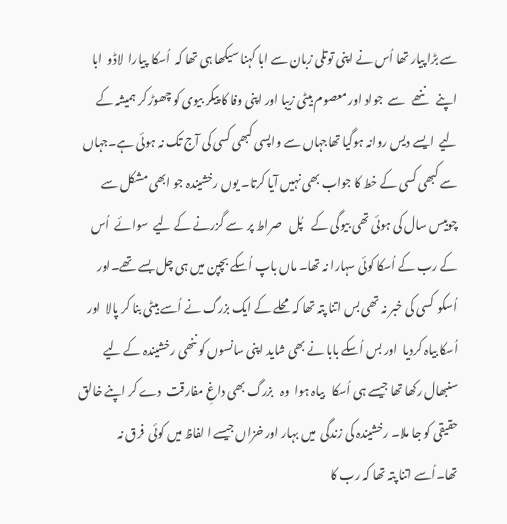سے بڑا پیار تھا اُس نے اپنی توتلی زبان سے ابا کہنا سیکھا ہی تھا کہ  اُسکا  پیارا  لاڈو  ابا  اپنے   ننھے   سے  جواد اور معصوم بیٹی زیبا اور اپنی وفا کا پیکر بیوی کو چھوڑ کر ہمیشہ کے لیے  ایسے دیس روانہ ہوگیا تھاجہاں سے واپسی کبھی کسی کی آج تک نہ ہوئی ہے۔جہاں سے کبھی کسی کے خط کا جواب بھی نہیں آیا کرتا۔ یوں رخشیندہ جو ابھی مشکل سے  چوبیس سال کی ہوئی تھی بیوگی کے    پُل   صراط پر  سے گزرنے کے لیے  سوائے  اُس کے رب کے اُسکا کوئی سہارا نہ تھا۔ ماں باپ اُسکے بچپن میں ہی چل بسے تھے۔اور  اُسکو  کسی کی خبر نہ تھی بس اتنا پتہ تھا کہ محلے کے ایک بزرگ نے اُسے بیٹی بنا کر پالا  اور اُسکا بیاہ کردیا  اور بس اُسکے بابا نے بھی شاید اپنی سانسوں کو ننھی رخشیندہ کے لیے  سنبھال رکھا تھا جیسے ہی اُسکا   بیاہ ہوا  وہ   بزرگ بھی داغِ مفارقت  دے کر اپنے خالق حقیقی کو جا ملا۔ رخشیندہ کی زندگی  میں بہار اور خزاں جیسے ا لفاظ میں کوئی  فرق نہ تھا۔اُسے اتنا پتہ تھا کہ رب کا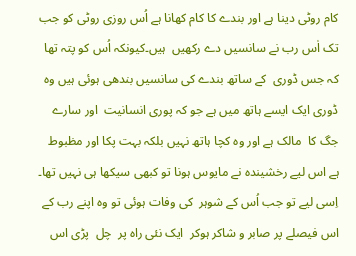کام روٹی دینا ہے اور بندے کا کام کھانا ہے اُس روزی روٹی کو جب تک اٰس رب نے سانسیں دے رکھیں  ہیں۔کیونکہ اُس کو پتہ تھا کہ جس ڈوری  کے ساتھ بندے کی سانسیں بندھی ہوئی ہیں وہ ڈوری ایک ایسے ہاتھ میں ہے جو کہ پوری انسانیت  اور سارے جگ کا  مالک ہے اور وہ کچا ہاتھ نہیں بلکہ بہت پکا اور مظبوط ہے اس لیے رخشیندہ نے مایوس ہونا تو کبھی سیکھا ہی نہیں تھا۔ اِسی لیے تو جب اُس کے شوہر  کی وفات ہوئی تو وہ اپنے رب کے اس فیصلے پر صابر و شاکر ہوکر  ایک نئی راہ پر  چل  پڑی اس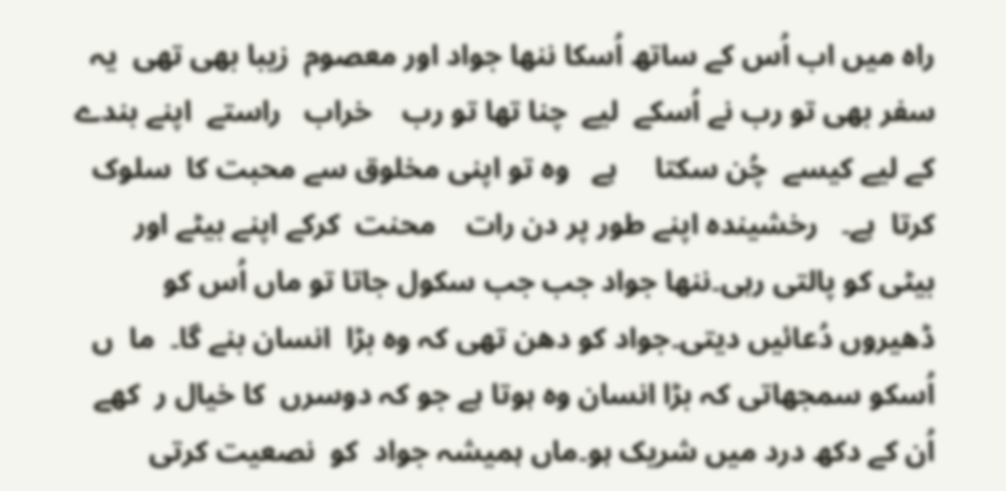راہ میں اب اُس کے ساتھ اُسکا ننھا جواد اور معصوم  زیبا بھی تھی  یہ سفر بھی تو رب نے اُسکے  لیے  چنا تھا تو رب    خراب   راستے  اپنے بندے کے لیے کیسے  چُن سکتا     ہے   وہ تو اپنی مخلوق سے محبت کا  سلوک کرتا  ہے۔   رخشیندہ اپنے طور پر دن رات    محنت  کرکے اپنے بیٹے اور بیٹی کو پالتی رہی۔ننھا جواد جب جب سکول جاتا تو ماں اُس کو ڈھیروں دُعائیں دیتی۔جواد کو دھن تھی کہ وہ بڑا  انسان بنے گا۔  ما  ں اُسکو سمجھاتی کہ بڑا انسان وہ ہوتا ہے جو کہ دوسرں  کا خیال ر  کھے اُن کے دکھ درد میں شریک ہو۔ماں ہمیشہ جواد  کو  نصعیت کرتی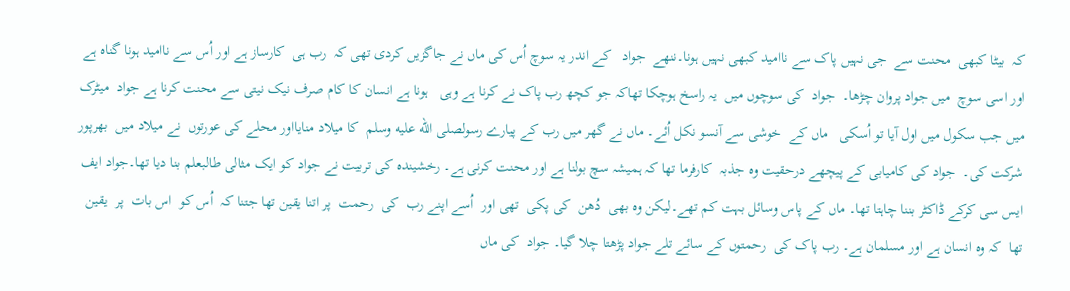کہ  بیٹا کبھی  محنت سے  جی نہیں پاک سے ناامید کبھی نہیں ہونا۔ننھے  جواد   کے اندر یہ سوچ اُس کی ماں نے جاگزیں کردی تھی کہ  رب ہی  کارساز ہے اور اُس سے ناامید ہونا گناہ ہے اور اسی سوچ  میں جواد پروان چڑھا۔  جواد  کی سوچوں میں  یہ راسخ ہوچکا تھاکہ جو کچھ رب پاک نے کرنا ہے وہی   ہونا ہے انسان کا کام صرف نیک نیتی سے محنت کرنا ہے جواد  میٹرک میں جب سکول میں اول آیا تو اُسکی   ماں کے  خوشی سے آنسو نکل اُئے۔ ماں نے گھر میں رب کے پیارے رسولصلى الله عليه وسلم  کا میلاد منایااور محلے کی عورتوں  نے میلاد میں  بھرپور  شرکت کی۔  جواد کی کامیابی کے پیچھے درحقیت وہ جذبہ  کارفرما تھا کہ ہمیشہ سچ بولنا ہے اور محنت کرنی ہے۔ رخشیندہ کی تربیت نے جواد کو ایک مثالی طالبعلم بنا دیا تھا۔جواد ایف ایس سی کرکے ڈاکٹر بننا چاہتا تھا۔ ماں کے پاس وسائل بہت کم تھے۔لیکن وہ بھی  دُھن  کی پکی  تھی اور  اُسے اپنے رب  کی  رحمت  پر اتنا یقین تھا جتنا کہ  اُس کو  اس بات  پر  یقین تھا  کہ وہ انسان ہے اور مسلمان ہے۔ رب پاک کی  رحمتوں کے سائے تلے جواد پڑھتا چلا گیا۔ جواد  کی ماں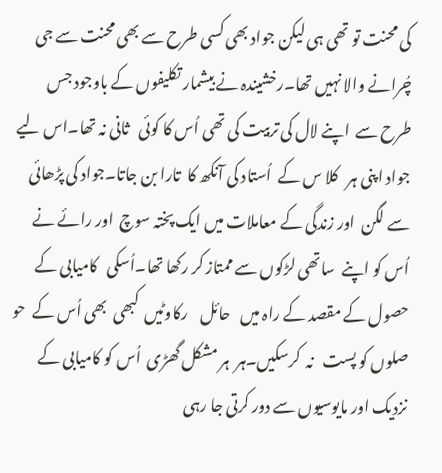کی محنت تو تھی ہی لیکن جواد بھی کسی طرح سے بھی محنت سے جی چُرانے والا نہیں تھا۔رخشیندہ نے بیشمار تکلیفوں کے باوجود جس طرح سے  اپنے لال کی تربیت کی تھی اُس کا کوئی   ثانی نہ تھا۔اس لیے جواد اپنی ہر   کلا س کے  اُستاد کی آنکھ کا  تارا بن جاتا۔جواد کی پڑھائی سے لگن  اور زندگی کے معاملات میں ایک پختہ سوچ  اور رائے نے  اُس کو اپنے  ساتھی لڑکوں سے ممتاز کر رکھا تھا۔اُسکی   کامیابی کے حصول کے مقصد کے راہ میں   حائل    رکاوٹیں  کبھی  بھی اُس کے  حو صلوں کو پست   نہ  کرسکیں۔ہر  ہر مشکل گھڑی  اُس کو کامیابی کے    نزدیک اور مایوسیوں سے دور کرتی جا رہی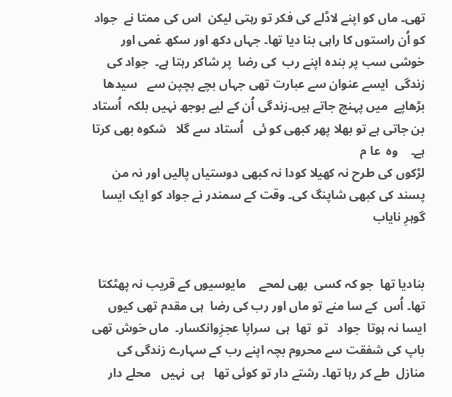تھی۔ ماں کو اپنے لاڈلے کی فکر تو رہتی لیکن  اس کی ممتا نے  جواد کو اُن راستوں کا راہی بنا دیا تھا۔ جہاں دکھ اور سکھ غمی اور خوشی سب پر بندہ اپنے رب  کی رضا  پر شاکر رہتا ہے۔  جواد کی زندگی  ایسے عنوان سے عبارت تھی جہاں بچے بچپن سے   سیدھا  بڑھاپے  میں پہنچ جاتے ہیں۔زندگی اُن کے لیے بوجھ نہیں بلکہ  اُستاد بن جاتی ہے تو بھلا پھر کبھی کو ئی   اُستاد سے گلا   شکوہ بھی کرتا  ہے۔    وہ  عا م
لڑکوں کی طرح نہ کھیلا کودا نہ کبھی دوستیاں پالیں اور نہ من پسند کی کبھی شاپنگ کی۔ وقت کے سمندر نے جواد کو ایک ایسا گوہرِ نایاب


بنادیا تھا  جو کہ کسی  بھی لمحے    مایوسیوں کے قریب نہ پھٹکتا تھا۔ اُس  کے سا منے تو ماں اور رب کی رضا  ہی مقدم تھی کیوں  ایسا نہ ہوتا  جواد   تو  تھا  ہی  سراپا عجزِوانکسار۔  ماں خوش تھی باپ کی شفقت سے محروم بچہ اپنے رب کے سہارے زندگی کی منازل  طے کر رہا تھا۔ رشتے دار تو کوئی تھا   ہی  نہیں   محلے دار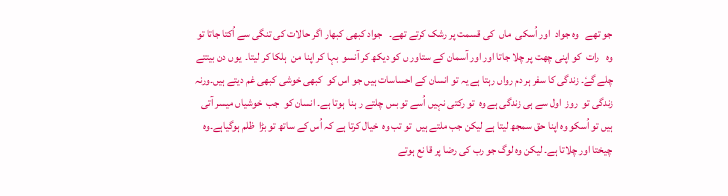جو تھے   وہ جواد  اور اُسکی  ماں  کی قسمت پر رشک کرتے تھے۔   جواد کبھی کبھار اگر حالات کی تنگی سے اُکتا جاتا تو وہ   رات  کو اپنی چھت پر چلا جاتا اور اور آسمان کے ستاور ں کو دیکھ کر آنسو  بہا کر اپنا من  ہلکا کر لیتا۔  یوں دن بیتتے چلے گےٗ۔ زندگی کا سفر ہر دم رواں رہتا ہے یہ تو انسان کے احساسات ہیں جو اس کو  کبھی خوشی کبھی غم دیتے ہیں۔ورنہ زندگی تو  روز  اول سے ہی زندگی ہے وہ  تو رکتی نہیں اُسے تو بس چلتے ر ہنا  ہوتا ہے۔ انسان کو  جب  خوشیاں میسر آتی ہیں تو اُسکو وہ اپنا حق سمجھ لیتا ہے لیکن جب ملتے ہیں  تو تب وہ  خیال کرتا ہے کہ اُس کے ساتھ تو بڑا  ظلم ہوگیاہے۔وہ چیختا اور چلاتا ہے۔ لیکن وہ لوگ جو رب کی رضا پر قا نع ہوتے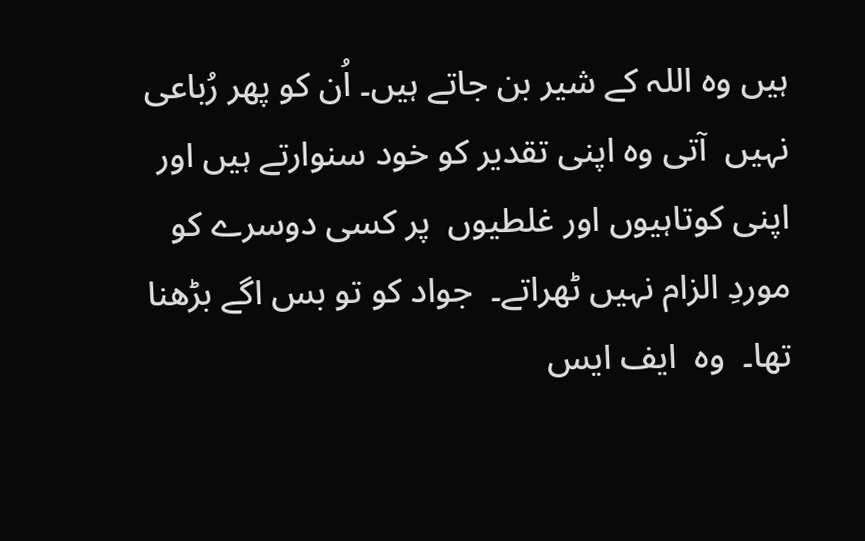ہیں وہ اللہ کے شیر بن جاتے ہیں۔ اُن کو پھر رُباعی نہیں  آتی وہ اپنی تقدیر کو خود سنوارتے ہیں اور اپنی کوتاہیوں اور غلطیوں  پر کسی دوسرے کو موردِ الزام نہیں ٹھراتے۔  جواد کو تو بس اگے بڑھنا تھا۔  وہ  ایف ایس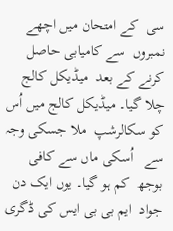سی  کے امتحان میں اچھے نمبروں  سے کامیابی حاصل کرنے کے بعد  میڈیکل کالج چلا گیا۔ میڈیکل کالج میں اُس  کو سکالرشپ  ملا جسکی وجہ سے   اُسکی ماں سے کافی بوجھ  کم ہو گیا۔ یوں ایک دن جواد  ایم بی بی ایس کی ڈگری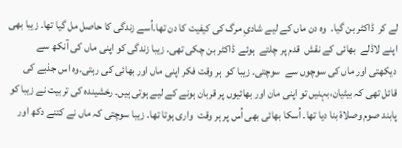لے کر  ڈاکٹر بن گیا۔  وہ دن ماں کے لیے شادیِ مرگ کی کیفیت کا دن تھا۔اُسے زندگی کا حاصل مل گیا تھا۔ زیبا بھی اپنے لاڈلے  بھائی کے نقش  قدم پر چلتے  ہوئے  ڈاکٹر بن چکی تھی۔ زیبا زندگی کو اپنی ماں کی آنکھ سے دیکھتی اور ماں کی سوچوں سے  سوچتی۔ زیبا کو  ہر وقت فکر اپنی ماں اور بھائی کی رہتی۔وہ اس جذبے کی  قائل تھی کہ بیٹیان،بہنیں تو اپنی مان اور بھائیوں پر قربان ہونے کے لیے ہوتی ہیں۔ رخشیندہ کی تربیت نے زیبا کو پابند صوم وصلاۃ بنا دیا تھا۔ اُسکا بھائی بھی اُس پر ہر وقت  واری ہوتا تھا۔ زیبا سوچتی کہ ماں نے کتنے دکھ اور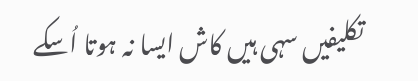تکلیفیں سہی ہیں کاش ایسا نہ ہوتا اُسکے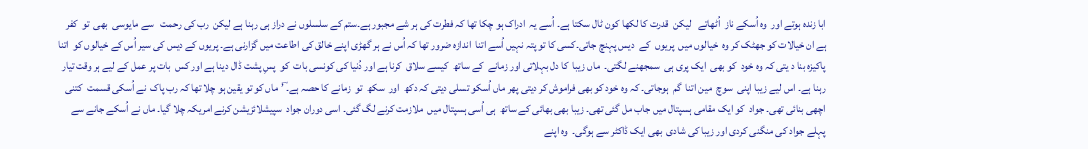ابا زندہ ہوتے اور  وہ اُسکے ناز  اُٹھاتے   لیکن  قدرت کا لکھا کون ٹال سکتا ہے۔ اُسے یہ  ادراک ہو چکا تھا کہ فطرت کی ہر شے مجبور ہے۔ستم کے سلسلوں نے دراز ہی رہنا ہے لیکن  رب کی رحمت   سے مایوسی  بھی  تو  کفر ہے ان خیالات کو جھٹک کر وہ  خیالوں میں  پریوں  کے  دیس پہنچ جاتی۔کسی کا تو پتہ نہیں اُسے اتنا  اندازہ ضرور تھا کہ اُس نے ہر گھڑی اپنے خالق کی اطاعت میں گزارنی ہے۔ پریوں کے دیس کی سیر اُس کے خیالوں کو  اتنا پاکیزہ بنا د یتی کہ وہ خود  کو بھی  ایک پری ہی  سمجھنے لگتی۔  ماں زیبا  کا دل بہلاتی اور زمانے  کے ساتھ  کیسے سلاق  کرنا ہے اور دُنیا کی کونسی بات  کو  پسِ پشت ڈال دینا ہے اور کس  بات پر عمل کے لیے ہر وقت تیار رہنا ہے۔ اس لیے زیبا اپنی  سوچ  مین اتنا  گم  ہوجاتی۔ کہ وہ خود کو بھی فراموش کر دیتی پھر ماں اُسکو تسلی دیتی کہ دکھ  اور  سکھ  تو  زمانے کا حصہ ہے۔ ؔ’ماں کو تو یقین ہو چلا تھا کہ رب پاک  نے اُسکی قسمت  کتنی  اچھی بنائی تھی۔ جواد  کو ایک مقامی ہسپتال میں جاب مل گئی تھی۔ زیبا بھی بھائی کے ساتھ  ہی اُسی ہسپتال میں  ملازمت کرنے لگ گئی۔ اسی دوران جواد  سپیشلائزیشن کرنے امریکہ چلا گیا۔ ماں نے اُسکے جانے سے پہلے جواد کی منگنی کردی اور زیبا کی شادی  بھی ایک ڈاکٹر سے ہوگی۔  وہ اپنے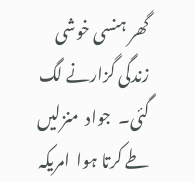گھر ہنسی خوشی زندگی گزارنے لگ گئی۔  جواد  منزلیں طے کرتا ہوا  امریکہ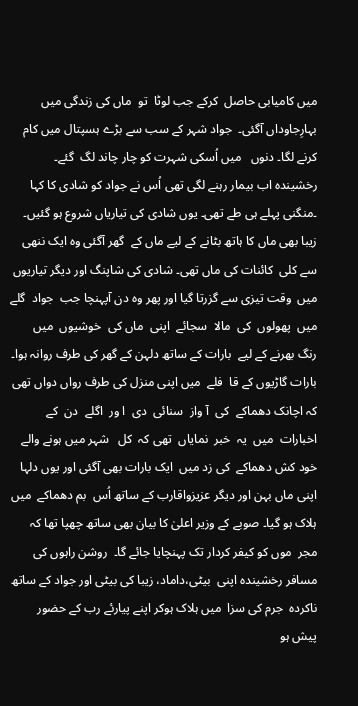میں کامیابی حاصل  کرکے جب لوٹا  تو  ماں کی زندگی میں بہارِجاوداں آگئی۔  جواد شہر کے سب سے بڑے ہسپتال میں کام کرنے لگا۔ دنوں   میں اُسکی شہرت کو چار چاند لگ  گئے۔  رخشیندہ اب بیمار رہنے لگی تھی اُس نے جواد کو شادی کا کہا ۔منگنی پہلے ہی طے تھی۔ یوں شادی کی تیاریاں شروع ہو گئیں۔ زیبا بھی ماں کا ہاتھ بٹانے کے لیے ماں کے  گھر آگئی وہ ایک ننھی سے کلی  کائنات کی ماں تھی۔ شادی کی شاپنگ اور دیگر تیاریوں میں  وقت تیزی سے گزرتا گیا اور پھر وہ دن آپہنچا جب  جواد  گلے  میں  پھولوں  کی  مالا  سجائے  اپنی  ماں کی  خوشیوں  میں  رنگ بھرنے کے لیے  بارات کے ساتھ دلہن کے گھر کی طرف روانہ ہوا۔ بارات گاڑیوں کے قا  فلے  میں اپنی منزل کی طرف رواں دواں تھی کہ اچانک دھماکے  کی  آ واز  سنائی  دی  ا ور  اگلے  دن  کے  اخبارات  میں  یہ  خبر  نمایاں  تھی کہ  کل   شہر میں ہونے والے خود کش دھماکے  کی زد میں  ایک بارات بھی آگئی اور یوں دلہا اپنی ماں بہن اور دیگر عزیزواقارب کے ساتھ اُس  بم دھماکے  میں ہلاک ہو گیا۔ صوبے کے وزیر اعلیٰ کا بیان بھی ساتھ چھپا تھا کہ  مجر  موں کو کیفر کردار تک پہنچایا جائے گا۔  روشن راہوں کی مسافر رخشیندہ اپنی  بیٹی،داماد، زیبا کی بیٹی اور جواد کے ساتھ  ناکردہ  جرم کی سزا  میں ہلاک ہوکر اپنے پیارئے رب کے حضور   پیش ہو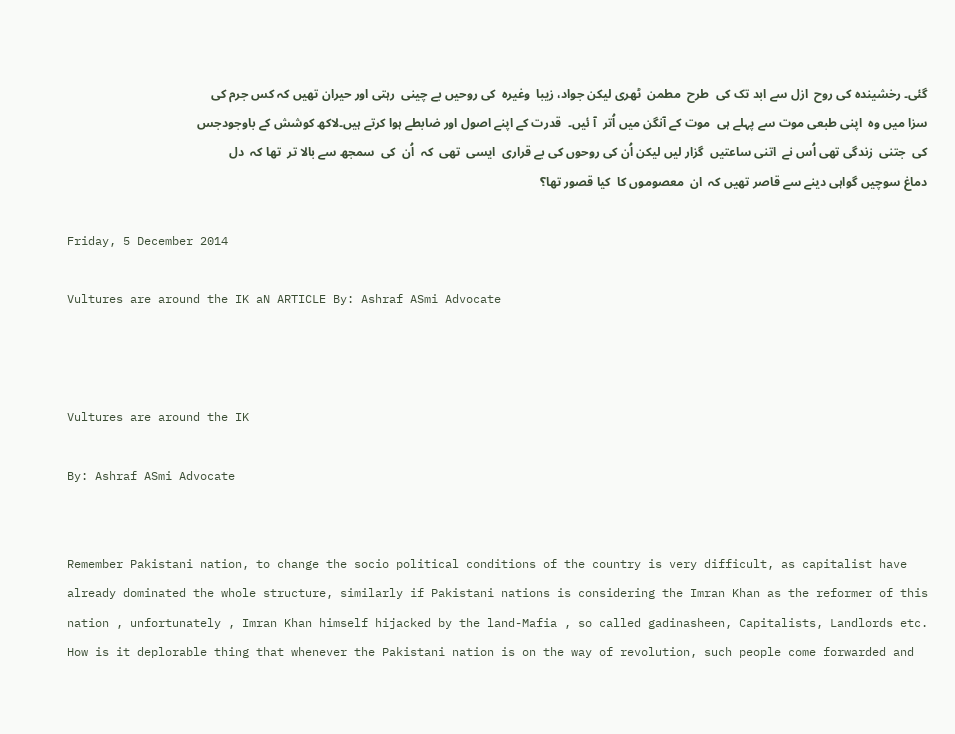گئی۔ رخشیندہ کی روح  ازل سے ابد تک کی  طرح  مطمن  ٹھری لیکن جواد، زیبا  وغیرہ  کی روحیں بے چینی  رہتی اور حیران تھیں کہ کس جرم کی سزا میں وہ  اپنی طبعی موت سے پہلے ہی  موت کے آنگن میں اُتر  آ ئیں۔  قدرت کے اپنے اصول اور ضابطے ہوا کرتے ہیں۔لاکھ کوشش کے باوجودجس کی  جتنی  زندگی تھی اُس نے  اتنی ساعتیں  گزار لیں لیکن اُن کی روحوں کی بے قراری  ایسی  تھی  کہ  اُن  کی  سمجھ سے بالا تر  تھا کہ  دل دماغ سوچیں گواہی دینے سے قاصر تھیں کہ  ان  معصوموں کا  کیا قصور تھا؟

Friday, 5 December 2014

Vultures are around the IK aN ARTICLE By: Ashraf ASmi Advocate



Vultures are around the IK

By: Ashraf ASmi Advocate


Remember Pakistani nation, to change the socio political conditions of the country is very difficult, as capitalist have already dominated the whole structure, similarly if Pakistani nations is considering the Imran Khan as the reformer of this nation , unfortunately , Imran Khan himself hijacked by the land-Mafia , so called gadinasheen, Capitalists, Landlords etc. How is it deplorable thing that whenever the Pakistani nation is on the way of revolution, such people come forwarded and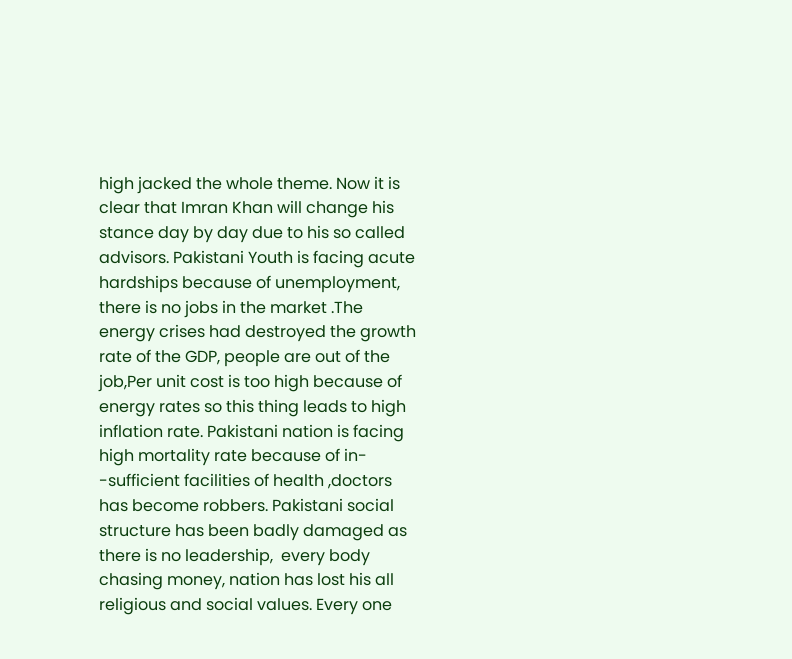high jacked the whole theme. Now it is clear that Imran Khan will change his stance day by day due to his so called advisors. Pakistani Youth is facing acute hardships because of unemployment, there is no jobs in the market .The energy crises had destroyed the growth rate of the GDP, people are out of the job,Per unit cost is too high because of energy rates so this thing leads to high inflation rate. Pakistani nation is facing high mortality rate because of in-   -sufficient facilities of health ,doctors has become robbers. Pakistani social structure has been badly damaged as there is no leadership,  every body chasing money, nation has lost his all religious and social values. Every one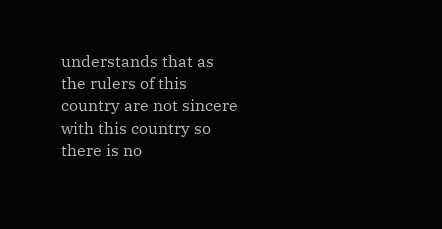understands that as the rulers of this country are not sincere with this country so there is no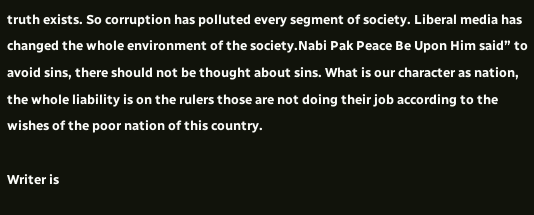truth exists. So corruption has polluted every segment of society. Liberal media has changed the whole environment of the society.Nabi Pak Peace Be Upon Him said” to avoid sins, there should not be thought about sins. What is our character as nation, the whole liability is on the rulers those are not doing their job according to the wishes of the poor nation of this country.

Writer is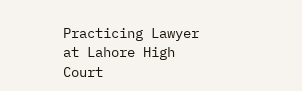Practicing Lawyer at Lahore High Court